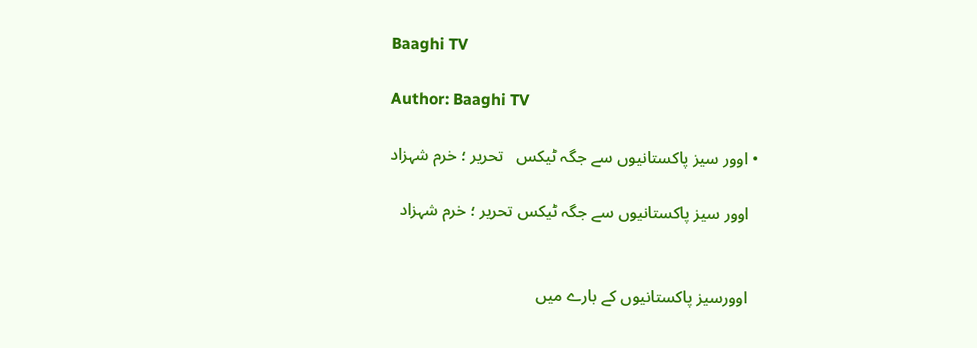Baaghi TV

Author: Baaghi TV

  • اوور سیز پاکستانیوں سے جگہ ٹیکس   تحریر ؛ خرم شہزاد

    اوور سیز پاکستانیوں سے جگہ ٹیکس تحریر ؛ خرم شہزاد


    اوورسیز پاکستانیوں کے بارے میں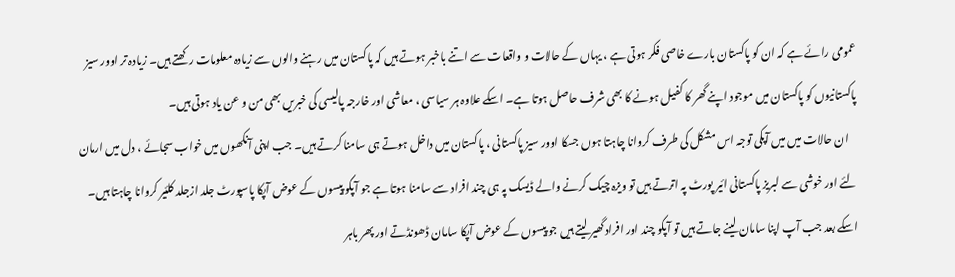عمومی رائے ہے کہ ان کو پاکستان بارے خاصی فکر ہوتی ہے ، یہاں کے حالات و واقعات سے اتنے باخبر ہوتے ہیں کہ پاکستان میں رہنے والوں سے زیادہ معلومات رکھتے ہیں۔ زیادہ تر اوور سیز پاکستانیوں کو پاکستان میں موجود اپنے گھر کا کفیل ہونے کا بھی شرف حاصل ہوتا ہے۔ اسکے علاوہ ہر سیاسی ، معاشی اور خارجہ پالیسی کی خبریں بھی من و عن یاد ہوتی ہیں۔
    ان حالات میں میں آپکی توجہ اس مشکل کی طرف کروانا چاہتا ہوں جسکا اوور سیز پاکستانی ، پاکستان میں داخل ہوتے ہی سامنا کرتے ہیں۔ جب اپنی آنکھوں میں خواب سجائے ، دل میں ارمان لئے اور خوشی سے لبریز پاکستانی ائیر پورٹ پہ اترتے ہیں تو ویزہ چیک کرنے والے ڈیسک پہ ہی چند افراد سے سامنا ہوتا ہے جو آپکو پیسوں کے عوض آپکا پاسپورٹ جلد ازجلد کلئیر کروانا چاہتا ہیں۔ اسکے بعد جب آپ اپنا سامان لینے جاتے ہیں تو آپکو چند اور افراد گھیر لیتے ہیں جو پیسوں کے عوض آپکا سامان ڈھونڈتے اور پھر باہر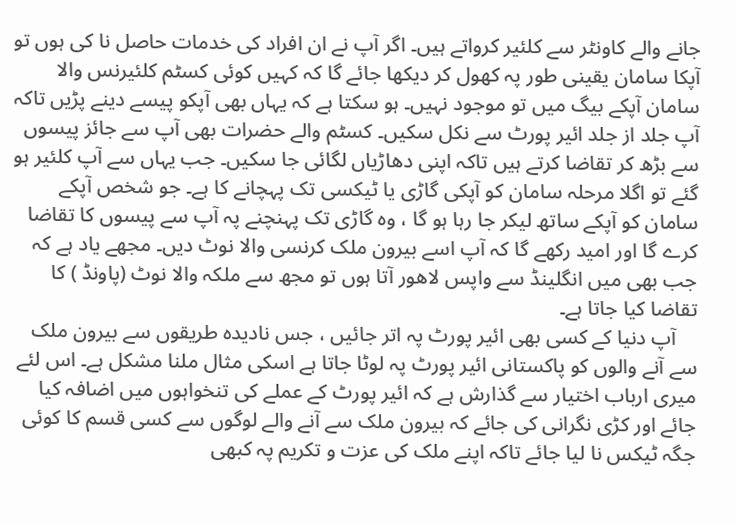جانے والے کاونٹر سے کلئیر کرواتے ہیں۔ اگر آپ نے ان افراد کی خدمات حاصل نا کی ہوں تو آپکا سامان یقینی طور پہ کھول کر دیکھا جائے گا کہ کہیں کوئی کسٹم کلئیرنس والا سامان آپکے بیگ میں تو موجود نہیں۔ ہو سکتا ہے کہ یہاں بھی آپکو پیسے دینے پڑیں تاکہ آپ جلد از جلد ائیر پورٹ سے نکل سکیں۔ کسٹم والے حضرات بھی آپ سے جائز پیسوں سے بڑھ کر تقاضا کرتے ہیں تاکہ اپنی دھاڑیاں لگائی جا سکیں۔ جب یہاں سے آپ کلئیر ہو گئے تو اگلا مرحلہ سامان کو آپکی گاڑی یا ٹیکسی تک پہچانے کا ہے۔ جو شخص آپکے سامان کو آپکے ساتھ لیکر جا رہا ہو گا ، وہ گاڑی تک پہنچنے پہ آپ سے پیسوں کا تقاضا کرے گا اور امید رکھے گا کہ آپ اسے بیرون ملک کرنسی والا نوٹ دیں۔ مجھے یاد ہے کہ جب بھی میں انگلینڈ سے واپس لاھور آتا ہوں تو مجھ سے ملکہ والا نوٹ (پاونڈ ) کا تقاضا کیا جاتا ہے۔
    آپ دنیا کے کسی بھی ائیر پورٹ پہ اتر جائیں ، جس نادیدہ طریقوں سے بیرون ملک سے آنے والوں کو پاکستانی ائیر پورٹ پہ لوٹا جاتا ہے اسکی مثال ملنا مشکل ہے۔ اس لئے میری ارباب اختیار سے گذارش ہے کہ ائیر پورٹ کے عملے کی تنخواہوں میں اضافہ کیا جائے اور کڑی نگرانی کی جائے کہ بیرون ملک سے آنے والے لوگوں سے کسی قسم کا کوئی جگہ ٹیکس نا لیا جائے تاکہ اپنے ملک کی عزت و تکریم پہ کبھی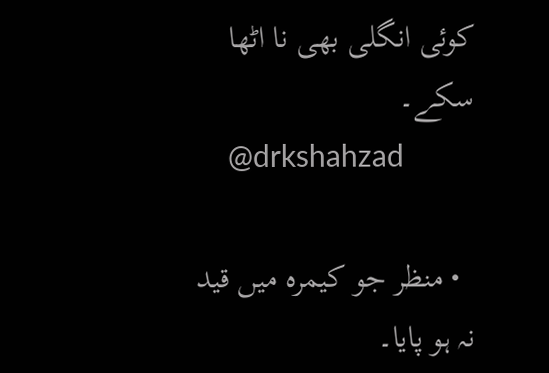کوئی انگلی بھی نا اٹھا سکے۔
    @drkshahzad

  • منظر جو کیمرہ میں قید نہ ہو پایا۔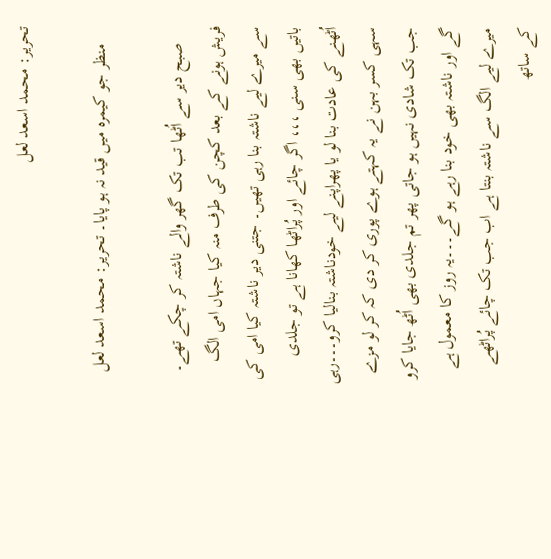تحریر: محمد اسعد لعل

    منظر جو کیمرہ میں قید نہ ہو پایا۔ تحریر: محمد اسعد لعل

    صبح دیر سے اُٹھا تب تک گھر والے ناشتہ کر چکے تھے۔ فریش ہونے کے بعد کچن کی طرف منہ کیا جہاں امی الگ سے میرے لیے ناشتہ بنا رہی تھیں۔ جتنی دیر ناشتہ کیا امی کی باتیں بھی سنی ،،، اگر چائے اور پُراٹھا کھانا ہے تو جلدی اُٹھنے کی عادت بنا لو یا پھراپنے لیے خودناشتہ بنالیا کرو۔۔۔رہی سہی کسر بہن نے یہ کہتے ہوے پوری کر دی کہ کر لو مزے جب تک شادی نہیں ہو جاتی پھر تم جلدی بھی اُٹھ جایا کرو گے اور ناشتہ بھی خود بنا رہے ہو گے۔۔۔یہ روز کا معمول ہے میرے لیے الگ سے ناشتہ بنتا ہے اب جب تک چائے پُراٹھے کے ساتھ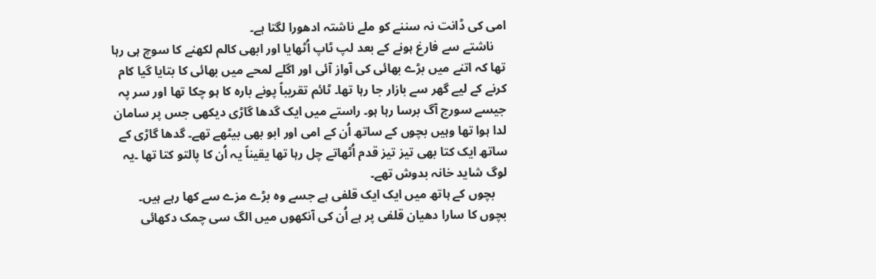امی کی ڈانت نہ سننے کو ملے ناشتہ ادھورا لگتا ہے۔
    ناشتے سے فارغ ہونے کے بعد لپ ٹاپ اُٹھایا اور ابھی کالم لکھنے کا سوچ ہی رہا تھا کہ اتنے میں بڑے بھائی کی آواز آئی اور اگلے لمحے میں بھائی کا بتایا گیا کام کرنے کے لیے گھر سے بازار جا رہا تھا۔ ٹائم تقریباً پونے بارہ کا ہو چکا تھا اور سر پہ جیسے سورج آگ برسا رہا ہو۔ راستے میں ایک گدھا گاڑی دیکھی جس پر سامان لدا ہوا تھا وہیں بچوں کے ساتھ اُن کے امی اور ابو بھی بیٹھے تھے۔ گدھا گاڑی کے ساتھ ایک کتا بھی تیز تیز قدم اُٹھاتے چل رہا تھا یقیناً یہ اُن کا پالتو کتا تھا ۔یہ لوگ شاید خانہ بدوش تھے۔
    بچوں کے ہاتھ میں ایک ایک قلفی ہے جسے وہ بڑے مزے سے کھا رہے ہیں۔ بچوں کا سارا دھیان قلفی پر ہے اُن کی آنکھوں میں الگ سی چمک دکھائی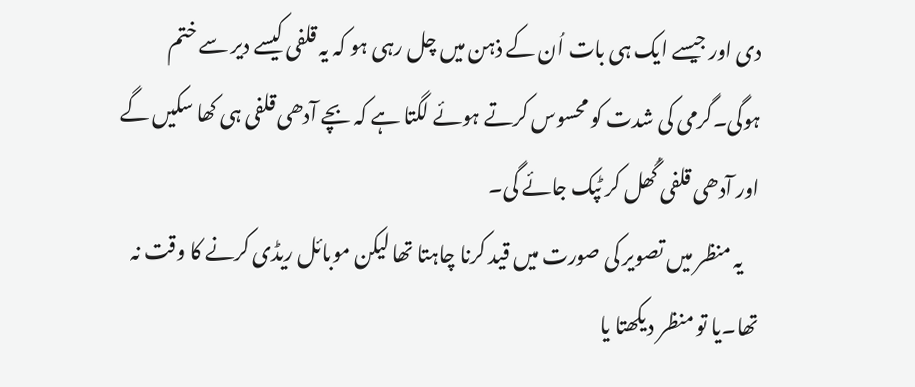دی اور جیسے ایک ہی بات اُن کے ذہن میں چل رہی ہو کہ یہ قلفی کیسے دیر سے ختم ہوگی۔گرمی کی شدت کو محسوس کرتے ہوئے لگتا ہے کہ بچے آدھی قلفی ہی کھا سکیں گے اور آدھی قلفی گُھل کر ٹپک جائے گی۔
    یہ منظر میں تصویر کی صورت میں قید کرنا چاہتا تھا لیکن موبائل ریڈی کرنے کا وقت نہ تھا۔یا تو منظر دیکھتا یا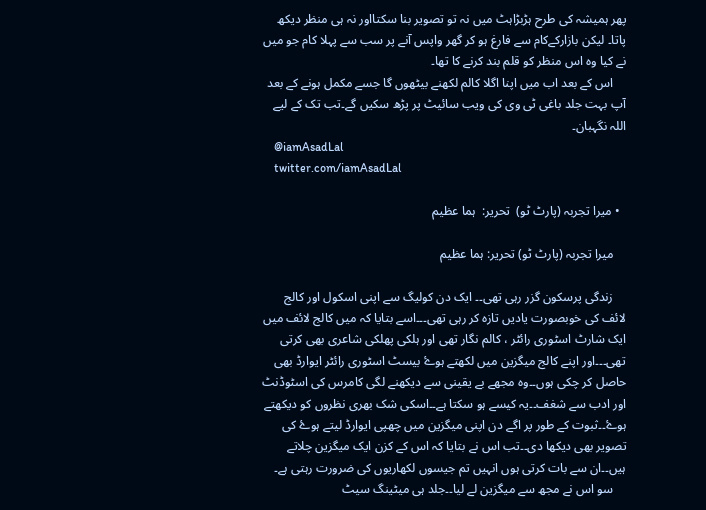پھر ہمیشہ کی طرح ہڑبڑاہٹ میں نہ تو تصویر بنا سکتااور نہ ہی منظر دیکھ پاتا۔ لیکن بازارکےکام سے فارغ ہو کر گھر واپس آنے پر سب سے پہلا کام جو میں نے کیا وہ اس منظر کو قلم بند کرنے کا تھا۔
    اس کے بعد اب میں اپنا اگلا کالم لکھنے بیٹھوں گا جسے مکمل ہونے کے بعد آپ بہت جلد باغی ٹی وی کی ویب سائیٹ پر پڑھ سکیں گے۔تب تک کے لیے اللہ نگہبان۔
    @iamAsadLal
    twitter.com/iamAsadLal

  • میرا تجربہ (پارٹ ٹو)  تحریر:  ہما عظیم

    میرا تجربہ (پارٹ ٹو) تحریر: ہما عظیم

    زندگی پرسکون گزر رہی تھی۔۔ ایک دن کولیگ سے اپنی اسکول اور کالج لائف کی خوبصورت یادیں تازہ کر رہی تھی۔۔۔اسے بتایا کہ میں کالج لائف میں ایک شارٹ اسٹوری رائٹر ، کالم نگار تھی اور ہلکی پھلکی شاعری بھی کرتی تھی۔۔۔اور اپنے کالج میگزین میں لکھتے ہوۓ بیسٹ اسٹوری رائٹر ایوارڈ بھی حاصل کر چکی ہوں۔۔وہ مجھے بے یقینی سے دیکھنے لگی کامرس کی اسٹوڈنٹ اور ادب سے شغف۔۔یہ کیسے ہو سکتا ہے۔۔اسکی شک بھری نظروں کو دیکھتے ہوۓ۔۔ثبوت کے طور پر اگے دن اپنی میگزین میں چھپی ایوارڈ لیتے ہوۓ کی تصویر بھی دیکھا دی۔۔تب اس نے بتایا کہ اس کے کزن ایک میگزین چلاتے ہیں۔۔ان سے بات کرتی ہوں انہیں تم جیسوں لکھاریوں کی ضرورت رہتی ہے۔
    سو اس نے مجھ سے میگزین لے لیا۔۔جلد ہی میٹینگ سیٹ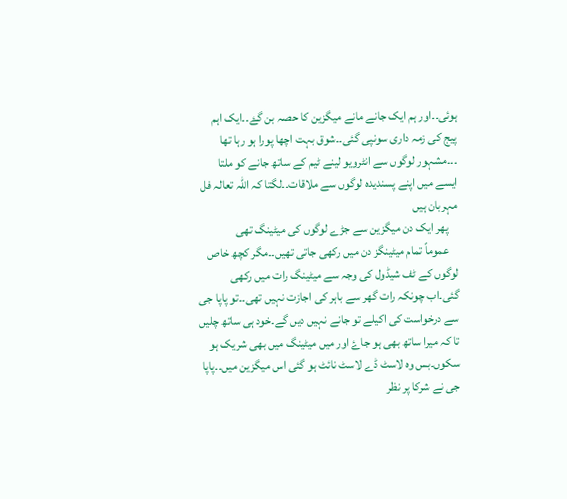ہوئی۔۔اور ہم ایک جانے مانے میگزین کا حصہ بن گۓ۔۔ایک اہم پیج کی زمہ داری سونپی گئی۔۔شوق بہت اچھا پورا ہو رہا تھا ۔۔۔مشہور لوگوں سے انٹرویو لینے ٹیم کے ساتھ جانے کو ملتا ایسے میں اپنے پسندیدہ لوگوں سے ملاقات۔۔لگتا کہ اللہ تعالہ فل مہربان ہیں
    پھر ایک دن میگزین سے جڑے لوگوں کی میٹینگ تھی
    عموماً تمام میٹینگز دن میں رکھی جاتی تھیں۔۔مگر کچھ خاص لوگوں کے ٹف شیڈول کی وجہ سے میٹینگ رات میں رکھی گئی۔اب چونکہ رات گھر سے باہر کی اجازت نہیں تھی۔۔تو پاپا جی سے درخواست کی اکیلے تو جانے نہیں دیں گے۔خود ہی ساتھ چلیں تا کہ میرا ساتھ بھی ہو جاۓ اور میں میٹینگ میں بھی شریک ہو سکوں۔بس وہ لاسٹ ڈے لاسٹ نائٹ ہو گئی اس میگزین میں۔۔پاپا جی نے شرکا پر نظر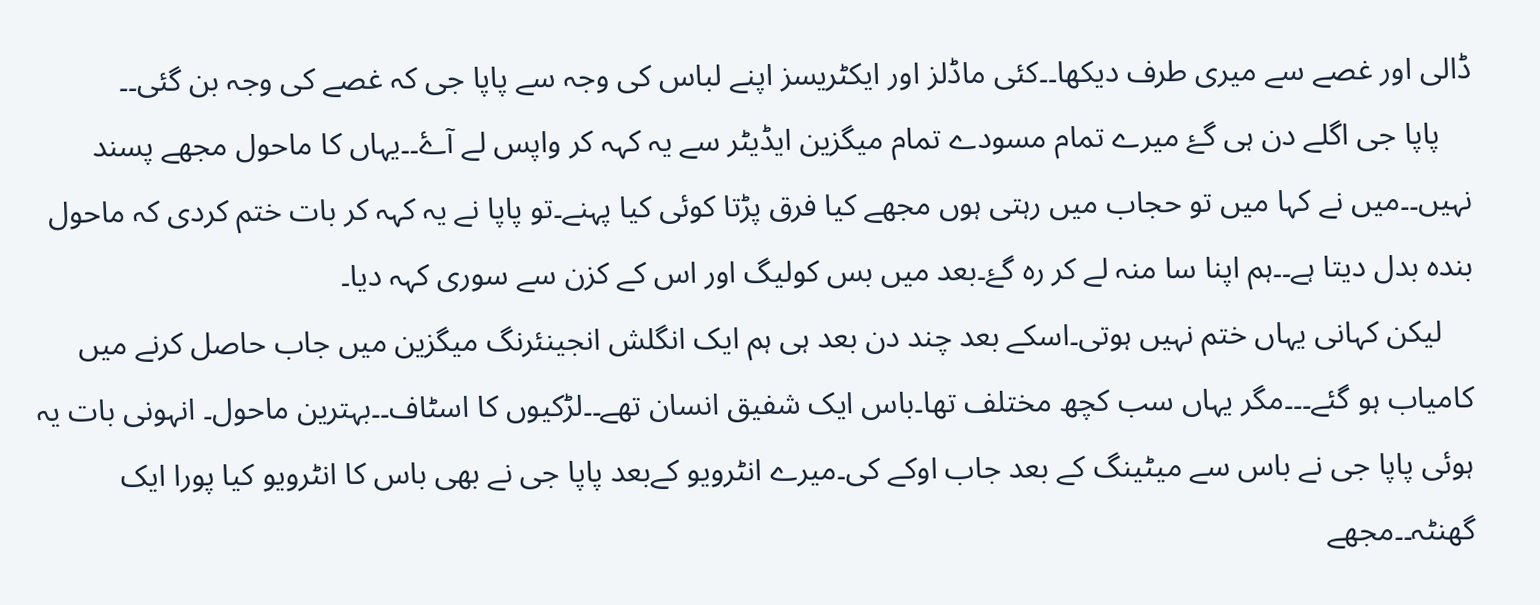ڈالی اور غصے سے میری طرف دیکھا۔۔کئی ماڈلز اور ایکٹریسز اپنے لباس کی وجہ سے پاپا جی کہ غصے کی وجہ بن گئی۔۔
    پاپا جی اگلے دن ہی گۓ میرے تمام مسودے تمام میگزین ایڈیٹر سے یہ کہہ کر واپس لے آۓ۔۔یہاں کا ماحول مجھے پسند نہیں۔۔میں نے کہا میں تو حجاب میں رہتی ہوں مجھے کیا فرق پڑتا کوئی کیا پہنے۔تو پاپا نے یہ کہہ کر بات ختم کردی کہ ماحول بندہ بدل دیتا ہے۔۔ہم اپنا سا منہ لے کر رہ گۓ۔بعد میں بس کولیگ اور اس کے کزن سے سوری کہہ دیا۔
    لیکن کہانی یہاں ختم نہیں ہوتی۔اسکے بعد چند دن بعد ہی ہم ایک انگلش انجینئرنگ میگزین میں جاب حاصل کرنے میں کامیاب ہو گئے۔۔۔مگر یہاں سب کچھ مختلف تھا۔باس ایک شفیق انسان تھے۔۔لڑکیوں کا اسٹاف۔۔بہترین ماحول۔ انہونی بات یہ ہوئی پاپا جی نے باس سے میٹینگ کے بعد جاب اوکے کی۔میرے انٹرویو کےبعد پاپا جی نے بھی باس کا انٹرویو کیا پورا ایک گھنٹہ۔۔مجھے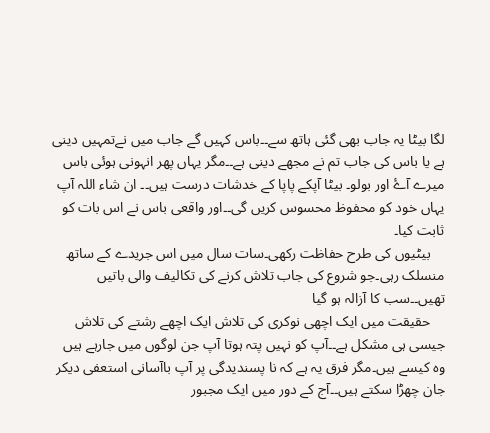لگا بیٹا یہ جاب بھی گئی ہاتھ سے۔۔باس کہیں گے جاب میں نےتمہیں دینی ہے یا باس کی جاب تم نے مجھے دینی ہے۔۔مگر یہاں پھر انہونی ہوئی باس میرے آۓ اور بولو۔ بیٹا آپکے پاپا کے خدشات درست ہیں۔۔ ان شاء اللہ آپ یہاں خود کو محفوظ محسوس کریں گی۔۔اور واقعی باس نے اس بات کو ثابت کیا۔
    بیٹیوں کی طرح حفاظت رکھی۔سات سال میں اس جریدے کے ساتھ منسلک رہی۔جو شروع کی جاب تلاش کرنے کی تکالیف والی باتیں تھیں۔۔سب کا آزالہ ہو گیا
    حقیقت میں ایک اچھی نوکری کی تلاش ایک اچھے رشتے کی تلاش جیسی ہی مشکل ہے۔۔آپ کو نہیں پتہ ہوتا آپ جن لوگوں میں جارہے ہیں وہ کیسے ہیں۔مگر فرق یہ ہے کہ نا پسندیدگی پر آپ باآسانی استعفی دیکر جان چھڑا سکتے ہیں۔۔آج کے دور میں ایک مجبور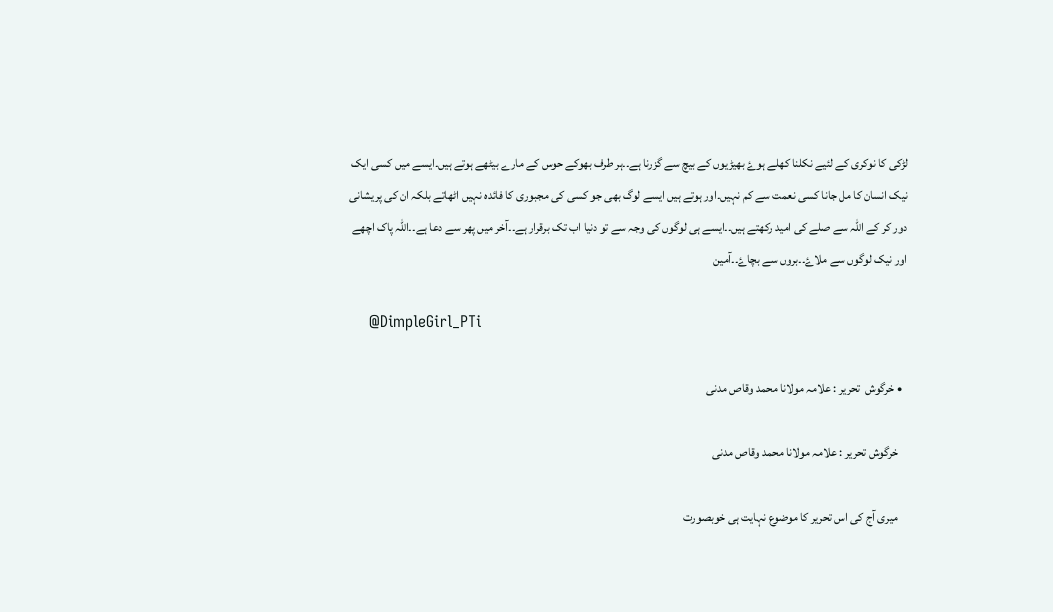لڑکی کا نوکری کے لئیے نکلنا کھلے ہوۓ بھیڑیوں کے بیچ سے گزرنا ہے۔۔ہر طرف بھوکے حوس کے مارے بیٹھے ہوتے ہیں۔ایسے میں کسی ایک نیک انسان کا مل جانا کسی نعمت سے کم نہیں۔اور ہوتے ہیں ایسے لوگ بھی جو کسی کی مجبوری کا فائدہ نہیں اٹھاتے بلکہ ان کی پریشانی دور کر کے اللہ سے صلے کی امید رکھتے ہیں۔۔ایسے ہی لوگوں کی وجہ سے تو دنیا اب تک برقرار ہے۔۔آخر میں پھر سے دعا ہے۔۔اللہ پاک اچھے اور نیک لوگوں سے ملاۓ۔۔بروں سے بچاۓ۔۔آمین

    @DimpleGirl_PTi

  • خرگوش  تحریر : علامہ مولانا محمد وقاص مدنی

    خرگوش تحریر : علامہ مولانا محمد وقاص مدنی

    میری آج کی اس تحریر کا موضوع نہایت ہی خوبصورت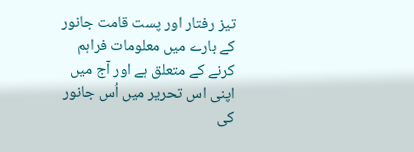تیز رفتار اور پست قامت جانور کے بارے میں معلومات فراہم کرنے کے متعلق ہے اور آج میں اپنی اس تحریر میں اُس جانور کی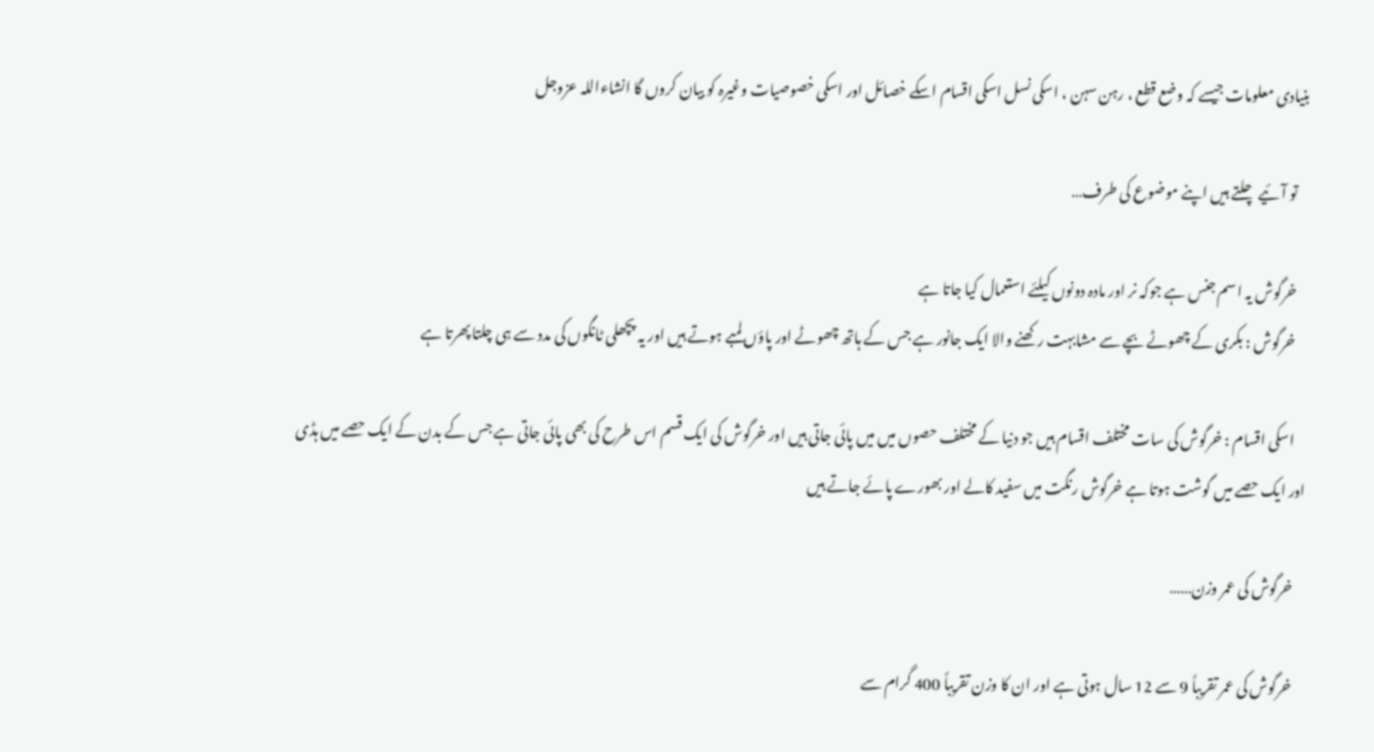بنیادی معلومات جیسے کہ وضع قطع ، رہن سہن ، اسکی نسل اسکی اقسام اسکے خصائل اور اسکی خصوصیات وغیرہ کو بیان کروں گا انشاءاللہ عزوجل

    تو آئیے چلتے ہیں اپنے موضوع کی طرف…

    خرگوش یہ اسم جنس ہے جوکہ نر اور مادہ دونوں کیلئے استعمال کیا جاتا ہے
    خرگوش : بکری کے چھوٹے بچے سے مشابہت رکھنے والا ایک جانور ہے جس کے ہاتھ چھوٹے اور پاؤں لمبے ہوتے ہیں اور یہ پچھلی ٹانگوں کی مدد سے ہی چلتا پھرتا ہے

    اسکی اقسام : خرگوش کی سات مختلف اقسام ہیں جو دنیا کے مختلف حصوں میں میں پائی جاتی ہیں اور خرگوش کی ایک قسم اس طرح کی بھی پائی جاتی ہے جس کے بدن کے ایک حصے میں ہڈی اور ایک حصے میں گوشت ہوتا ہے خرگوش رنگت میں سفید کالے اور بھورے پائے جاتے ہیں

    خرگوش کی عمر وزن……

    خرگوش کی عمر تقریباً 9 سے 12 سال ہوتی ہے اور ان کا وزن تقریباً 400 گرام سے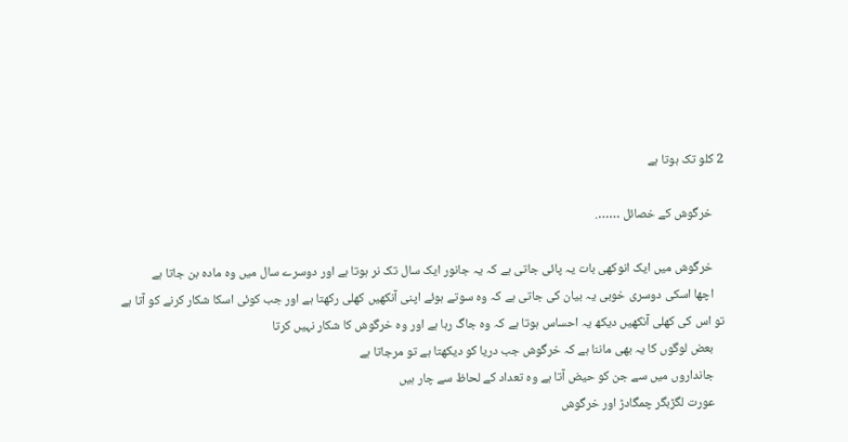2 کلو تک ہوتا ہے

    خرگوش کے خصائل …….

    خرگوش میں ایک انوکھی بات یہ پائی جاتی ہے کہ یہ جانور ایک سال تک نر ہوتا ہے اور دوسرے سال میں وہ مادہ بن جاتا ہے
    اچھا اسکی دوسری خوبی یہ بیان کی جاتی ہے کہ وہ سوتے ہوئے اپنی آنکھیں کھلی رکھتا ہے اور جب کوئی اسکا شکار کرنے کو آتا ہے تو اس کی کھلی آنکھیں دیکھ یہ احساس ہوتا ہے کہ وہ جاگ رہا ہے اور وہ خرگوش کا شکار نہیں کرتا
    بعض لوگوں کا یہ بھی ماننا ہے کہ خرگوش جب دریا کو دیکھتا ہے تو مرجاتا ہے
    جانداروں میں سے جن کو حیض آتا ہے وہ تعداد کے لحاظ سے چار ہیں
    عورت لگڑبگر چمگادڑ اور خرگوش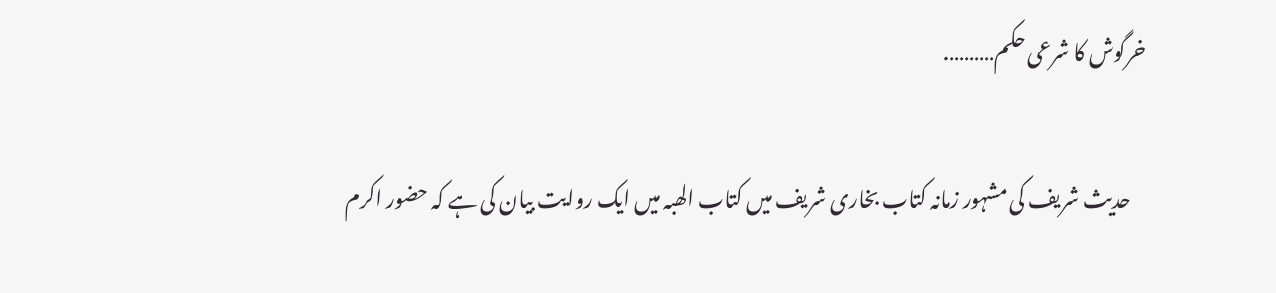خرگوش کا شرعی حکم……….

    حدیث شریف کی مشہور زمانہ کتاب بخاری شریف میں کتاب الھبہ میں ایک روایت بیان کی ہے کہ حضور اکرم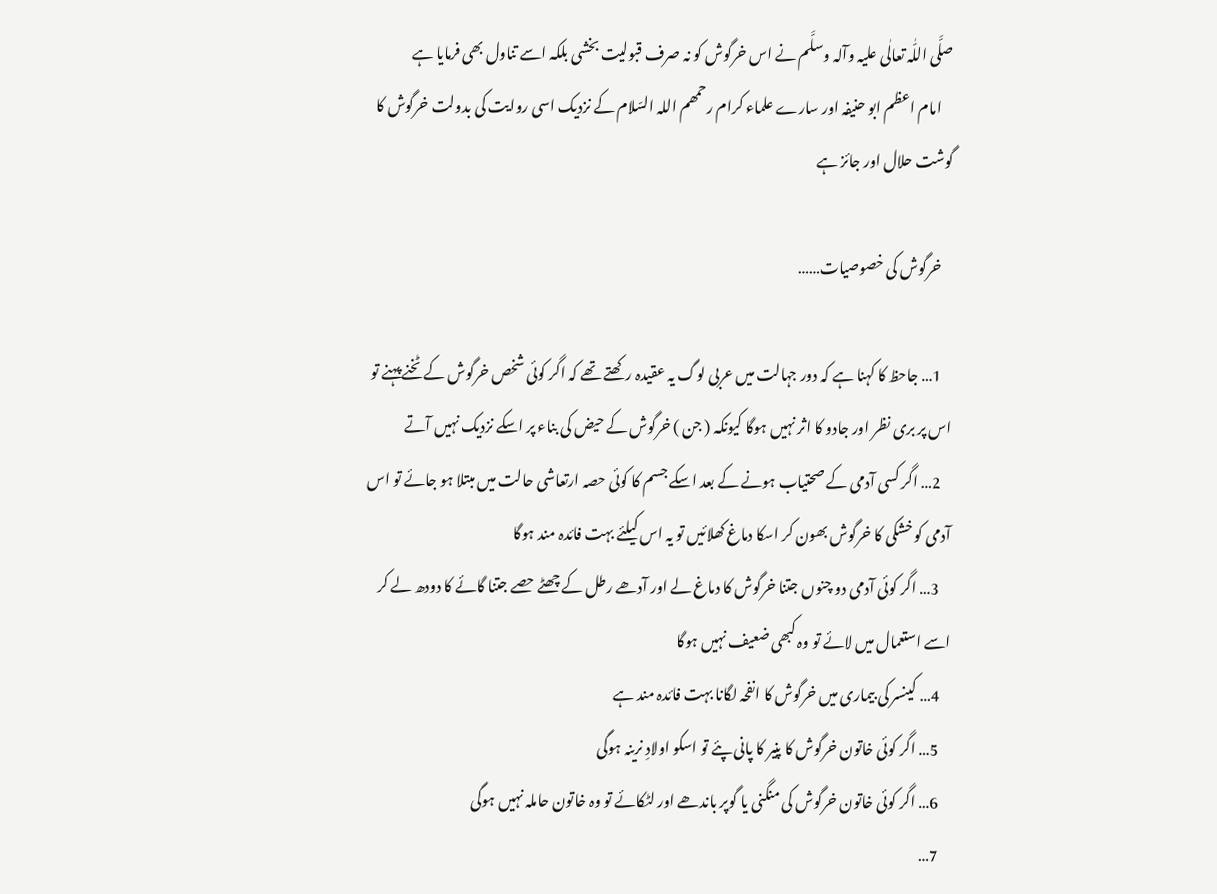صلَّی اللّٰہ تعالٰی علیہ وآلہ وسلَّم نے اس خرگوش کو نہ صرف قبولیت بخشی بلکہ اسے تناول بھی فرمایا ہے
    امام اعظم ابو حنیفہ اور سارے علماء کرام رحمھم اللہ السّلام کے نزدیک اسی روایت کی بدولت خرگوش کا گوشت حلال اور جائز ہے

    خرگوش کی خصوصیات……

    1… جاحظ کا کہنا ہے کہ دور جہالت میں عربی لوگ یہ عقیدہ رکھتے تھے کہ اگر کوئی شخص خرگوش کے ٹخنے پہنے تو اس پر بری نظر اور جادو کا اثر نہیں ہوگا کیونکہ ( جن ) خرگوش کے حیض کی بناء پر اسکے نزدیک نہیں آتے
    2… اگر کسی آدمی کے صحتیاب ہونے کے بعد اسکے جسم کا کوئی حصہ ارتعاشی حالت میں مبتلا ہو جائے تو اس آدمی کو خشکی کا خرگوش بھون کر اسکا دماغ کھلائیں تو یہ اس کیلئے بہت فائدہ مند ہوگا
    3… اگر کوئی آدمی دو چنوں جتنا خرگوش کا دماغ لے اور آدھے رطل کے چھٹے حصے جتنا گائے کا دودھ لے کر اسے استعمال میں لائے تو وہ کبھی ضعیف نہیں ہوگا
    4… کینسر کی بیماری میں خرگوش کا انفحہ لگانا بہت فائدہ مند ہے
    5… اگر کوئی خاتون خرگوش کا پنیر کا پانی پئے تو اسکو اولادِ نرینہ ہوگی
    6… اگر کوئی خاتون خرگوش کی منگنی یا گوپر باندھے اور لٹکائے تو وہ خاتون حاملہ نہیں ہوگی
    7…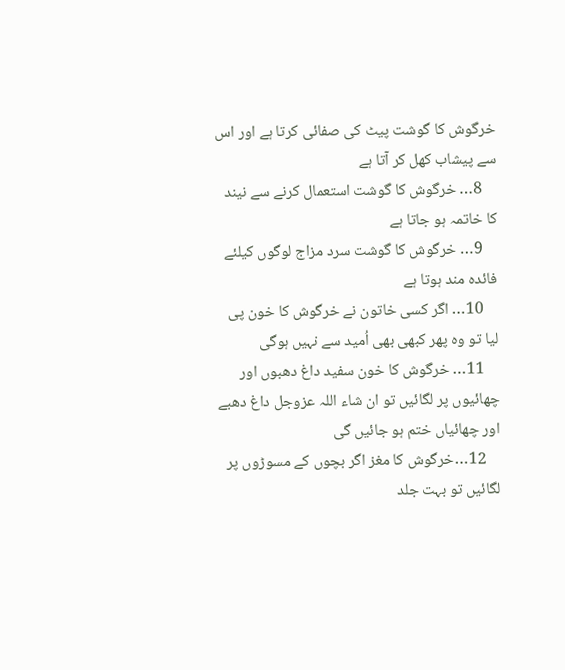خرگوش کا گوشت پیٹ کی صفائی کرتا ہے اور اس سے پیشاب کھل کر آتا ہے
    8… خرگوش کا گوشت استعمال کرنے سے نیند کا خاتمہ ہو جاتا ہے
    9… خرگوش کا گوشت سرد مزاج لوگوں کیلئے فائدہ مند ہوتا ہے
    10… اگر کسی خاتون نے خرگوش کا خون پی لیا تو وہ پھر کبھی بھی اُمید سے نہیں ہوگی
    11… خرگوش کا خون سفید داغ دھبوں اور چھائیوں پر لگائیں تو ان شاء اللہ عزوجل داغ دھبے اور چھائیاں ختم ہو جائیں گی
    12…خرگوش کا مغز اگر بچوں کے مسوڑوں پر لگائیں تو بہت جلد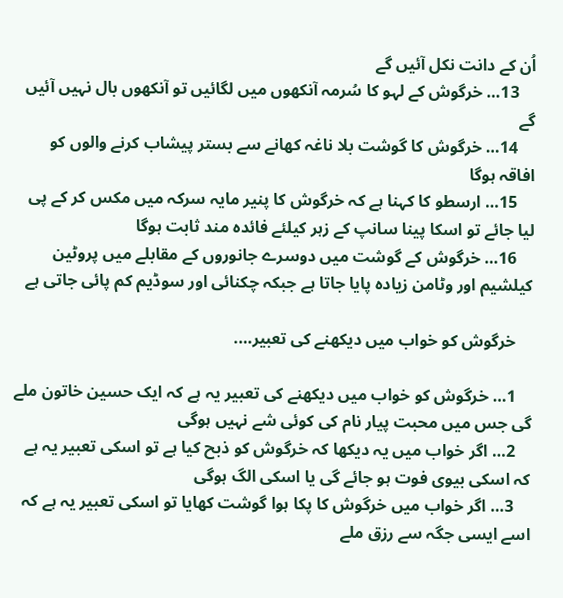اُن کے دانت نکل آئیں گے
    13… خرگوش کے لہو کا سُرمہ آنکھوں میں لگائیں تو آنکھوں بال نہیں آئیں گے
    14… خرگوش کا گوشت بلا ناغہ کھانے سے بستر پیشاب کرنے والوں کو افاقہ ہوگا
    15… ارسطو کا کہنا ہے کہ خرگوش کا پنیر مایہ سرکہ میں مکس کر کے پی لیا جائے تو اسکا پینا سانپ کے زہر کیلئے فائدہ مند ثابت ہوگا
    16… خرگوش کے گوشت میں دوسرے جانوروں کے مقابلے میں پروٹین کیلشیم اور وٹامن زیادہ پایا جاتا ہے جبکہ چکنائی اور سوڈیم کم پائی جاتی ہے

    خرگوش کو خواب میں دیکھنے کی تعبیر….

    1… خرگوش کو خواب میں دیکھنے کی تعبیر یہ ہے کہ ایک حسین خاتون ملے گی جس میں محبت پیار نام کی کوئی شے نہیں ہوگی
    2… اگر خواب میں یہ دیکھا کہ خرگوش کو ذبح کیا ہے تو اسکی تعبیر یہ ہے کہ اسکی بیوی فوت ہو جائے گی یا اسکی الگ ہوگی
    3… اگر خواب میں خرگوش کا پکا ہوا گوشت کھایا تو اسکی تعبیر یہ ہے کہ اسے ایسی جگہ سے رزق ملے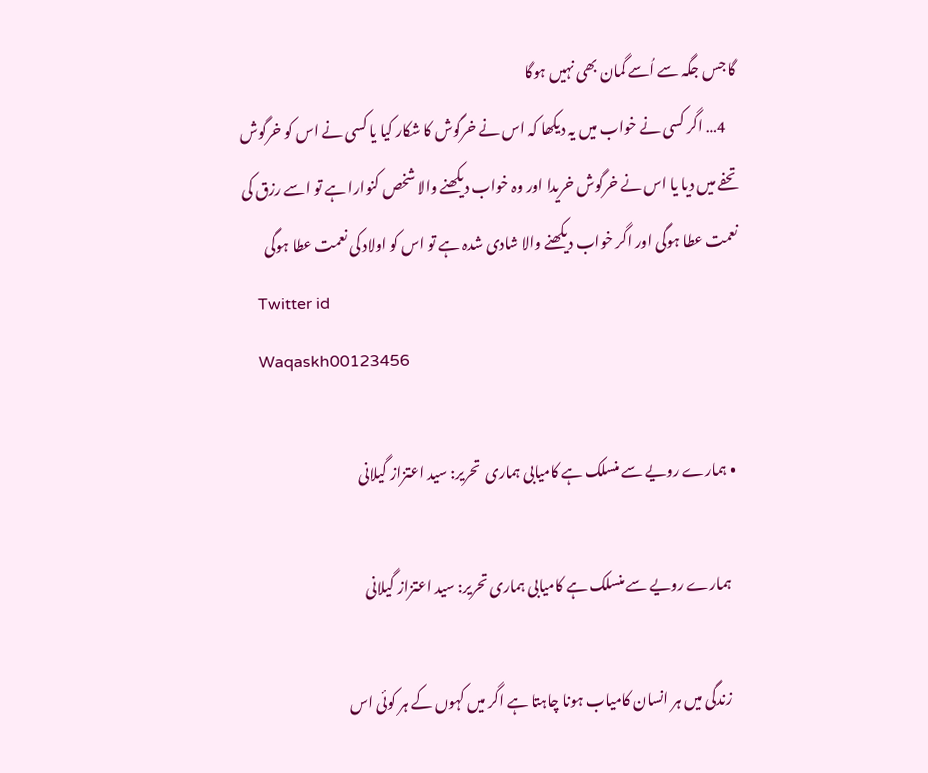گا جس جگہ سے اُسے گمان بھی نہیں ہوگا
    4… اگر کسی نے خواب میں یہ دیکھا کہ اس نے خرگوش کا شکار کیا یا کسی نے اس کو خرگوش تحفے میں دیا یا اس نے خرگوش خریدا اور وہ خواب دیکھنے والا شخص کنوارا ہے تو اسے رزق کی نعمت عطا ہوگی اور اگر خواب دیکھنے والا شادی شدہ ہے تو اس کو اولاد کی نعمت عطا ہوگی
    Twitter id
    Waqaskh00123456

  • ہمارے رویے سے منسلک ہے کامیابی ہماری  تحریر: سید اعتزاز گیلانی

    ہمارے رویے سے منسلک ہے کامیابی ہماری تحریر: سید اعتزاز گیلانی

    زندگی میں ہر انسان کامیاب ہونا چاہتا ہے اگر میں کہوں کے ہر کوئی اس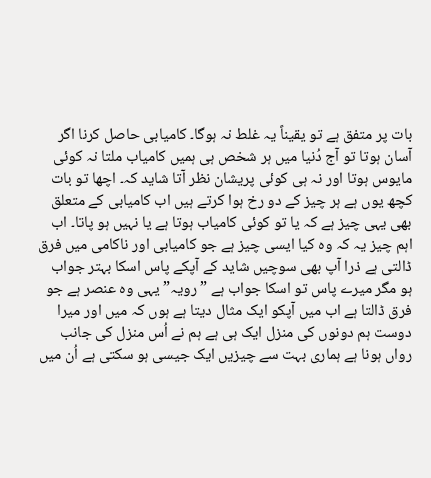بات پر متفق ہے تو یقیناً یہ غلط نہ ہوگا۔ کامیابی حاصل کرنا اگر آسان ہوتا تو آج دُنیا میں ہر شخص ہی ہمیں کامیاب ملتا نہ کوئی مایوس ہوتا اور نہ ہی کوئی پریشان نظر آتا شاید کہ۔ اچھا تو بات کچھ یوں ہے ہر چیز کے دو رخ ہوا کرتے ہیں اب کامیابی کے متعلق بھی یہی چیز ہے کہ یا تو کوئی کامیاب ہوتا ہے یا نہیں ہو پاتا۔ اب اہم چیز یہ کہ وہ کیا ایسی چیز ہے جو کامیابی اور ناکامی میں فرق ڈالتی ہے ذرا آپ بھی سوچیں شاید کے آپکے پاس اسکا بہتر جواب ہو مگر میرے پاس تو اسکا جواب ہے ” رویہ” یہی وہ عنصر ہے جو فرق ڈالتا ہے اب میں آپکو ایک مثال دیتا ہے ہوں کہ میں اور میرا دوست ہم دونوں کی منزل ایک ہی ہے ہم نے اُس منزل کی جانب رواں ہونا ہے ہماری بہت سے چیزیں ایک جیسی ہو سکتی ہے اُن میں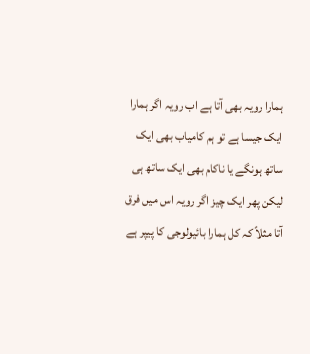ہمارا رویہ بھی آتا ہے اب رویہ اگر ہمارا ایک جیسا ہے تو ہم کامیاب بھی ایک ساتھ ہونگے یا ناکام بھی ایک ساتھ ہی لیکن پھر ایک چیز اگر رویہ اس میں فرق آتا مثلاً کہ کل ہمارا بائیولوجی کا پیپر ہے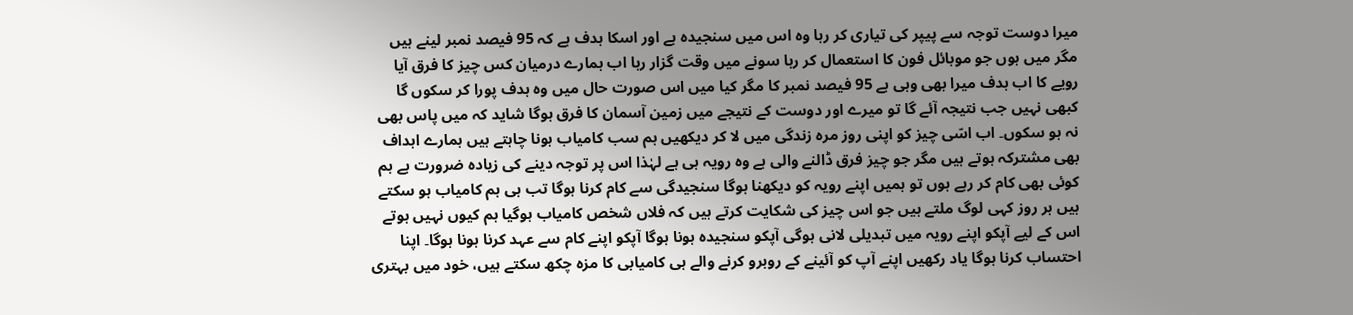میرا دوست توجہ سے پیپر کی تیاری کر رہا وہ اس میں سنجیدہ ہے اور اسکا ہدف ہے کہ 95 فیصد نمبر لینے ہیں مگر میں ہوں جو موبائل فون کا استعمال کر رہا سونے میں وقت گزار رہا اب ہمارے درمیان کس چیز کا فرق آیا رویے کا اب ہدف میرا بھی وہی ہے 95 فیصد نمبر کا مگر کیا میں اس صورت حال میں وہ ہدف پورا کر سکوں گا کبھی نہیں جب نتیجہ آئے گا تو میرے اور دوست کے نتیجے میں زمین آسمان کا فرق ہوگا شاید کہ میں پاس بھی نہ ہو سکوں۔ اب اسّی چیز کو اپنی روز مرہ زندگی میں لا کر دیکھیں ہم سب کامیاب ہونا چاہتے ہیں ہمارے اہداف بھی مشترکہ ہوتے ہیں مگر جو چیز فرق ڈالنے والی ہے وہ رویہ ہی ہے لہٰذا اس پر توجہ دینے کی زیادہ ضرورت ہے ہم کوئی بھی کام کر رہے ہوں تو ہمیں اپنے رویہ کو دیکھنا ہوگا سنجیدگی سے کام کرنا ہوگا تب ہی ہم کامیاب ہو سکتے ہیں ہر روز کہی لوگ ملتے ہیں جو اس چیز کی شکایت کرتے ہیں کہ فلاں شخص کامیاب ہوگیا ہم کیوں نہیں ہوتے اس کے لیے آپکو اپنے رویہ میں تبدیلی لانی ہوگی آپکو سنجیدہ ہونا ہوگا آپکو اپنے کام سے عہد کرنا ہونا ہوگا۔ اپنا احتساب کرنا ہوگا یاد رکھیں اپنے آپ کو آئینے کے روبرو کرنے والے ہی کامیابی کا مزہ چکھ سکتے ہیں، خود میں بہتری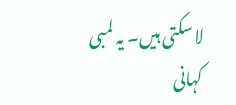لا سکتی ہیں۔ یہ لمبی کہانی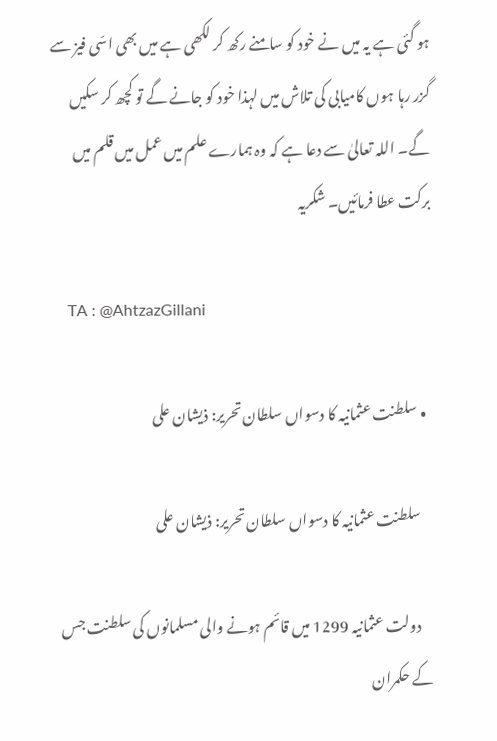ہو گئی ہے یہ میں نے خود کو سامنے رکھ کر لکھی ہے میں بھی اسّی فیز سے گزر رہا ہوں کامیابی کی تلاش میں لہذا خود کو جانے گے تو کچھ کر سکیں گے۔ اللہ تعالیٰ سے دعا ہے کہ وہ ہمارے علم میں عمل میں قلم میں برکت عطا فرمائیں۔ شکریہ

    TA : @AhtzazGillani

  • سلطنت عثمانیہ کا دسواں سلطان تحریر: ذیشان علی

    سلطنت عثمانیہ کا دسواں سلطان تحریر: ذیشان علی

    دولت عثمانیہ 1299 میں قائم ہونے والی مسلمانوں کی سلطنت جس کے حکمران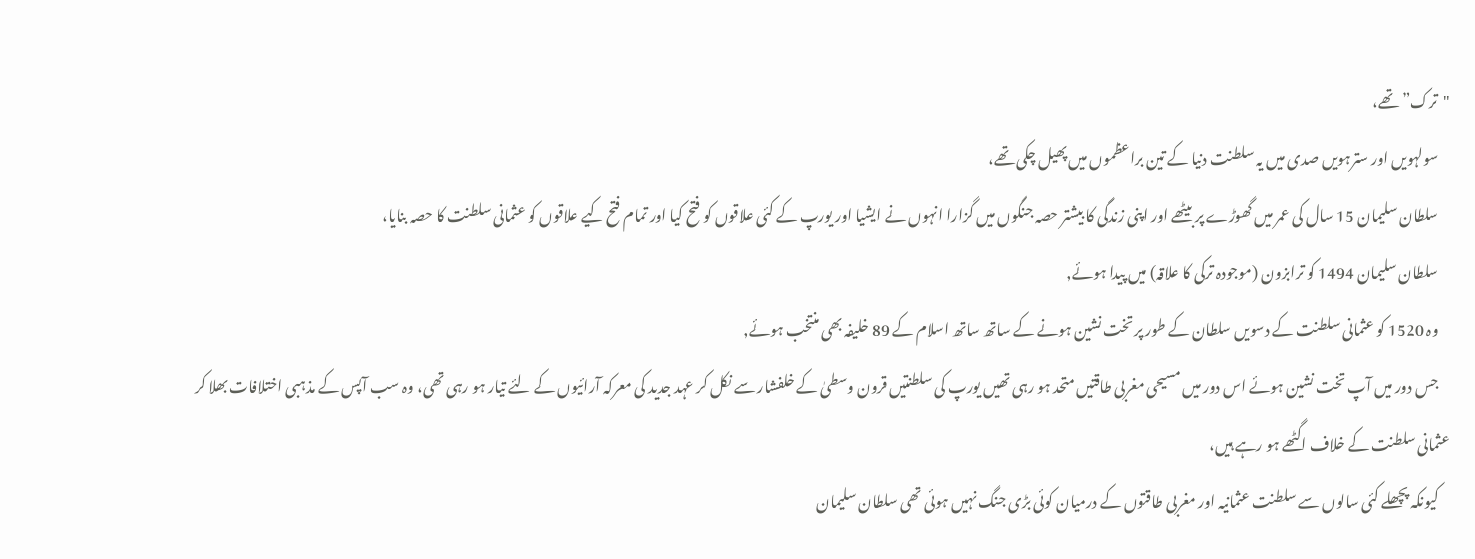"ترک” تھے،
    سولہویں اور سترہویں صدی میں یہ سلطنت دنیا کے تین براعظموں میں پھیل چکی تھے،
    سلطان سلیمان 15 سال کی عمر میں گھوڑے پر بیٹھے اور اپنی زندگی کا بیشتر حصہ جنگوں میں گزارا انہوں نے ایشیا اور یورپ کے کئی علاقوں کو فتح کیا اور تمام فتح کیے علاقوں کو عثمانی سلطنت کا حصہ بنایا،
    سلطان سلیمان 1494 کو ترابزون (موجودہ ترکی کا علاقہ) میں پیدا ہوئے,
    وہ 1520 کو عثمانی سلطنت کے دسویں سلطان کے طور پر تخت نشین ہونے کے ساتھ ساتھ اسلام کے 89 خلیفہ بھی منتخب ہوئے,
    جس دور میں آپ تخت نشین ہوئے اس دور میں مسیحی مغربی طاقتیں متحد ہو رہی تھیں یورپ کی سلطنتیں قرون وسطیٰ کے خلفشار سے نکل کر عہد جدید کی معرکہ آرائیوں کے لئے تیار ہو رہی تھی، وہ سب آپس کے مذہبی اختلافات بھلا کر عثمانی سلطنت کے خلاف اگٹھے ہو رہے ہیں،
    کیونکہ پچھلے کئی سالوں سے سلطنت عثمانیہ اور مغربی طاقتوں کے درمیان کوئی بڑی جنگ نہیں ہوئی تھی سلطان سلیمان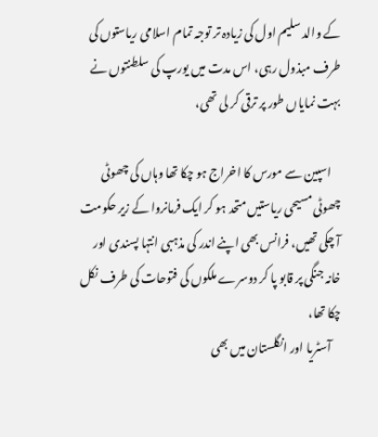کے والد سلیم اول کی زیادہ تر توجہ تمام اسلامی ریاستوں کی طرف مبذول رہی، اس مدت میں یورپ کی سلطنتوں نے بہت نمایاں طور پر ترقی کر لی تھی،

    اسپین سے مورس کا اخراج ہو چکا تھا وہاں کی چھوٹی چھوٹی مسیحی ریاستیں متحد ہو کر ایک فرمانروا کے زیر حکومت آ چکی تھیں، فرانس بھی اپنے اندر کی مذہبی انتہا پسندی اور خانہ جنگی پر قابو پا کر دوسرے ملکوں کی فتوحات کی طرف نکل چکا تھا،
    آسٹریا اور انگلستان میں بھی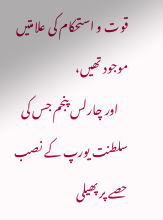قوت و استحکام کی علامتیں موجود تھیں،
    اور چارلس پنجم جس کی سلطنت یورپ کے نصب حصے پر پھیلی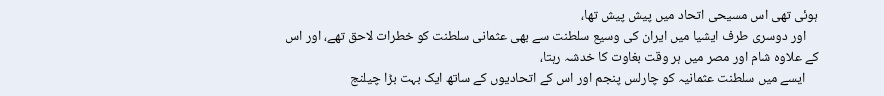ہوئی تھی اس مسیحی اتحاد میں پیش پیش تھا،
    اور دوسری طرف ایشیا میں ایران کی وسیع سلطنت سے بھی عثمانی سلطنت کو خطرات لاحق تھے، اور اس کے علاوہ شام اور مصر میں ہر وقت بغاوت کا خدشہ رہتا،
    ایسے میں سلطنت عثمانیہ کو چارلس پنجم اور اس کے اتحادیوں کے ساتھ ایک بہت بڑا چیلنج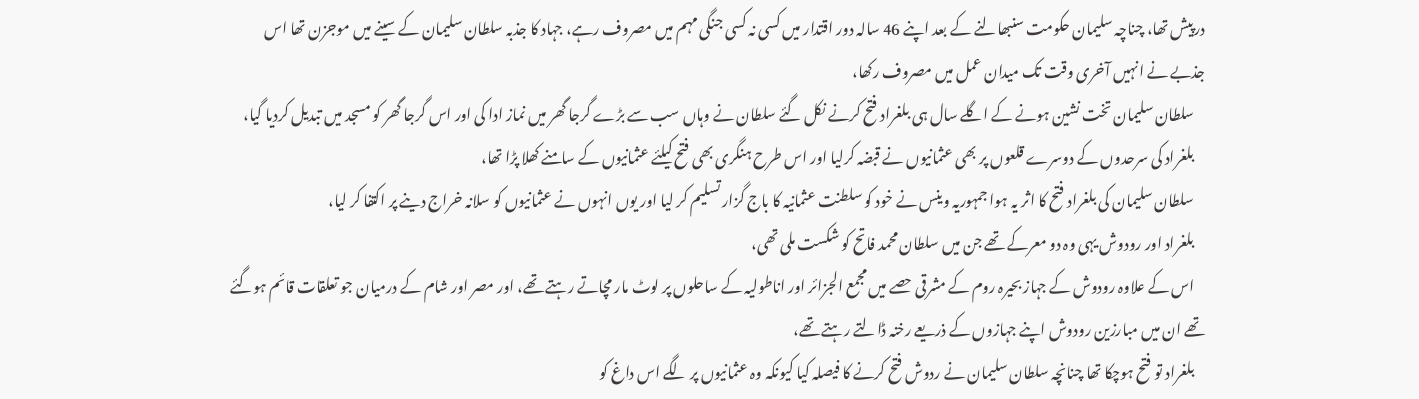درپیش تھا، چناچہ سلیمان حکومت سنبھالنے کے بعد اپنے 46 سالہ دور اقتدار میں کسی نہ کسی جنگی مہم میں مصروف رہے، جہاد کا جذبہ سلطان سلیمان کے سینے میں موجزن تھا اس جذبے نے انہیں آخری وقت تک میدان عمل میں مصروف رکھا،
    سلطان سلیمان تخت نشین ہونے کے اگلے سال ہی بلغراد فتح کرنے نکل گئے سلطان نے وہاں سب سے بڑے گرجا گھر میں نماز ادا کی اور اس گرجا گھر کو مسجد میں تبدیل کردیا گیا،
    بلغراد کی سرحدوں کے دوسرے قلعوں پر بھی عثمانیوں نے قبضہ کرلیا اور اس طرح ہنگری بھی فتح کیلئے عثمانیوں کے سامنے کھلا پڑا تھا،
    سلطان سلیمان کی بلغراد فتح کا اثر یہ ہوا جمہوریہ وینس نے خود کو سلطنت عثمانیہ کا باج گزار تسلیم کر لیا اور یوں انہوں نے عثمانیوں کو سلانہ خراج دینے پر اکتفا کر لیا،
    بلغراد اور رودوش یہی وہ دو معرکے تھے جن میں سلطان محمد فاتح کو شکست ملی تھی،
    اس کے علاوہ رودوش کے جہاز بحیرہ روم کے مشرقی حصے میں مجمع الجزائر اور اناطولیہ کے ساحلوں پر لوٹ مار مچاتے رہتے تھے، اور مصر اور شام کے درمیان جو تعلقات قائم ہوگئے تھے ان میں مبارزین رودوش اپنے جہازوں کے ذریعے رخنہ ڈالتے رہتے تھے،
    بلغراد تو فتح ہوچکا تھا چنانچہ سلطان سلیمان نے ردوش فتح کرنے کا فیصلہ کیا کیونکہ وہ عثمانیوں پر لگے اس داغ کو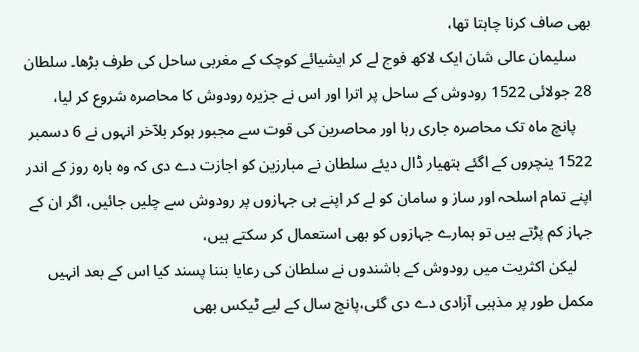بھی صاف کرنا چاہتا تھا،
    سلیمان عالی شان ایک لاکھ فوج لے کر ایشیائے کوچک کے مغربی ساحل کی طرف بڑھا۔ سلطان 28 جولائی 1522 رودوش کے ساحل پر اترا اور اس نے جزیرہ رودوش کا محاصرہ شروع کر لیا،
    پانچ ماہ تک محاصرہ جاری رہا اور محاصرین کی قوت سے مجبور ہوکر بلآخر انہوں نے 6 دسمبر 1522 ینچروں کے اگئے ہتھیار ڈال دیئے سلطان نے مبارزین کو اجازت دے دی کہ وہ بارہ روز کے اندر اپنے تمام اسلحہ اور ساز و سامان کو لے کر اپنے ہی جہازوں پر رودوش سے چلیں جائیں، اگر ان کے جہاز کم پڑتے ہیں تو ہمارے جہازوں کو بھی استعمال کر سکتے ہیں،
    لیکن اکثریت میں رودوش کے باشندوں نے سلطان کی رعایا بننا پسند کیا اس کے بعد انہیں مکمل طور پر مذہبی آزادی دے دی گئی،پانچ سال کے لیے ٹیکس بھی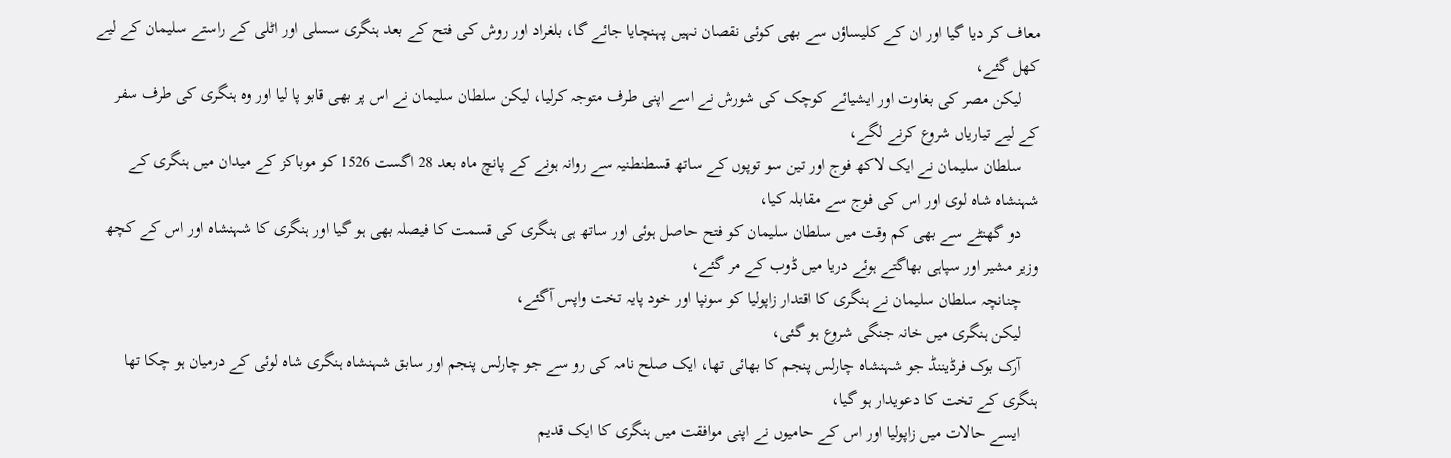معاف کر دیا گیا اور ان کے کلیساؤں سے بھی کوئی نقصان نہیں پہنچایا جائے گا، بلغراد اور روش کی فتح کے بعد ہنگری سسلی اور اٹلی کے راستے سلیمان کے لیے کھل گئے،
    لیکن مصر کی بغاوت اور ایشیائے کوچک کی شورش نے اسے اپنی طرف متوجہ کرلیا، لیکن سلطان سلیمان نے اس پر بھی قابو پا لیا اور وہ ہنگری کی طرف سفر کے لیے تیاریاں شروع کرنے لگے،
    سلطان سلیمان نے ایک لاکھ فوج اور تین سو توپوں کے ساتھ قسطنطنیہ سے روانہ ہونے کے پانچ ماہ بعد 28 اگست 1526 کو موباکز کے میدان میں ہنگری کے شہنشاہ شاہ لوی اور اس کی فوج سے مقابلہ کیا،
    دو گھنٹے سے بھی کم وقت میں سلطان سلیمان کو فتح حاصل ہوئی اور ساتھ ہی ہنگری کی قسمت کا فیصلہ بھی ہو گیا اور ہنگری کا شہنشاہ اور اس کے کچھ وزیر مشیر اور سپاہی بھاگتے ہوئے دریا میں ڈوب کے مر گئے،
    چنانچہ سلطان سلیمان نے ہنگری کا اقتدار زاپولیا کو سونپا اور خود پایہ تخت واپس آگئے،
    لیکن ہنگری میں خانہ جنگی شروع ہو گئی،
    آرک بوک فرڈیننڈ جو شہنشاہ چارلس پنجم کا بھائی تھا، ایک صلح نامہ کی رو سے جو چارلس پنجم اور سابق شہنشاہ ہنگری شاہ لوئی کے درمیان ہو چکا تھا ہنگری کے تخت کا دعویدار ہو گیا،
    ایسے حالات میں زاپولیا اور اس کے حامیوں نے اپنی موافقت میں ہنگری کا ایک قدیم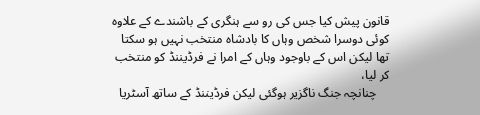قانون پیش کیا جس کی رو سے ہنگری کے باشندے کے علاوہ کوئی دوسرا شخص وہاں کا بادشاہ منتخب نہیں ہو سکتا تھا لیکن اس کے باوجود وہاں کے امرا نے فرڈیننڈ کو منتخب کر لیا،
    چنانچہ جنگ ناگزیر ہوگئی لیکن فرڈیننڈ کے ساتھ آسٹریا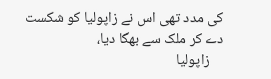کی مدد تھی اس نے زاپولیا کو شکست دے کر ملک سے بھگا دیا،
    زاپولیا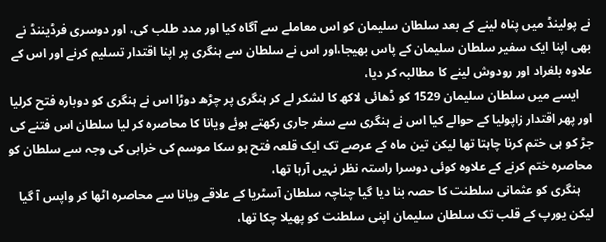نے پولینڈ میں پناہ لینے کے بعد سلطان سلیمان کو اس معاملے سے آگاہ کیا اور مدد طلب کی، اور دوسری فرڈیننڈ نے بھی اپنا ایک سفیر سلطان سلیمان کے پاس بھیجا،اور اس نے سلطان سے ہنگری پر اپنا اقتدار تسلیم کرنے اور اس کے علاوہ بلغراد اور رودوش لینے کا مطالبہ کر دیا،
    ایسے میں سلطان سلیمان 1529 کو ڈھائی لاکھ کا لشکر لے کر ہنگری پر چڑھ دوڑا اس نے ہنگری کو دوبارہ فتح کرلیا اور پھر اقتدار زاپولیا کے حوالے کیا اس نے ہنگری سے سفر جاری رکھتے ہوئے ویانا کا محاصرہ کر لیا سلطان اس فتنے کی جڑ کو ہی ختم کرنا چاہتا تھا لیکن تین ماہ کے عرصے تک ایک قلعہ فتح ہو سکا موسم کی خرابی کی وجہ سے سلطان کو محاصرہ ختم کرنے کے علاوہ کوئی دوسرا راستہ نظر نہیں آرہا تھا،
    ہنگری کو عثمانی سلطنت کا حصہ بنا دیا گیا چناچہ سلطان آسٹریا کے علاقے ویانا سے محاصرہ اٹھا کر واپس آ گیا لیکن یورپ کے قلب تک سلطان سلیمان اپنی سلطنت کو پھیلا چکا تھا،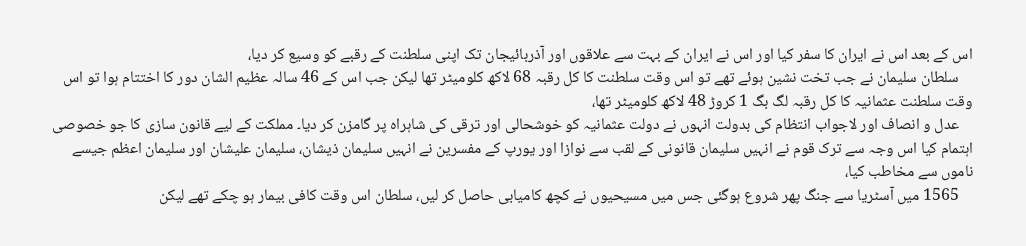اس کے بعد اس نے ایران کا سفر کیا اور اس نے ایران کے بہت سے علاقوں اور آذربائیجان تک اپنی سلطنت کے رقبے کو وسیع کر دیا،
    سلطان سلیمان نے جب تخت نشین ہوئے تھے تو اس وقت سلطنت کا کل رقبہ 68 لاکھ کلومیٹر تھا لیکن جب اس کے 46 سالہ عظیم الشان دور کا اختتام ہوا تو اس وقت سلطنت عثمانیہ کا کل رقبہ لگ بگ 1 کروڑ 48 لاکھ کلومیٹر تھا،
    عدل و انصاف اور لاجواب انتظام کی بدولت انہوں نے دولت عثمانیہ کو خوشحالی اور ترقی کی شاہراہ پر گامزن کر دیا۔ مملکت کے لیے قانون سازی کا جو خصوصی اہتمام کیا اس وجہ سے ترک قوم نے انہیں سلیمان قانونی کے لقب سے نوازا اور یورپ کے مفسرین نے انہیں سلیمان ذیشان، سلیمان علیشان اور سلیمان اعظم جیسے ناموں سے مخاطب کیا،
    1565 میں آسٹریا سے جنگ پھر شروع ہوگئی جس میں مسیحیوں نے کچھ کامیابی حاصل کر لیں، سلطان اس وقت کافی بیمار ہو چکے تھے لیکن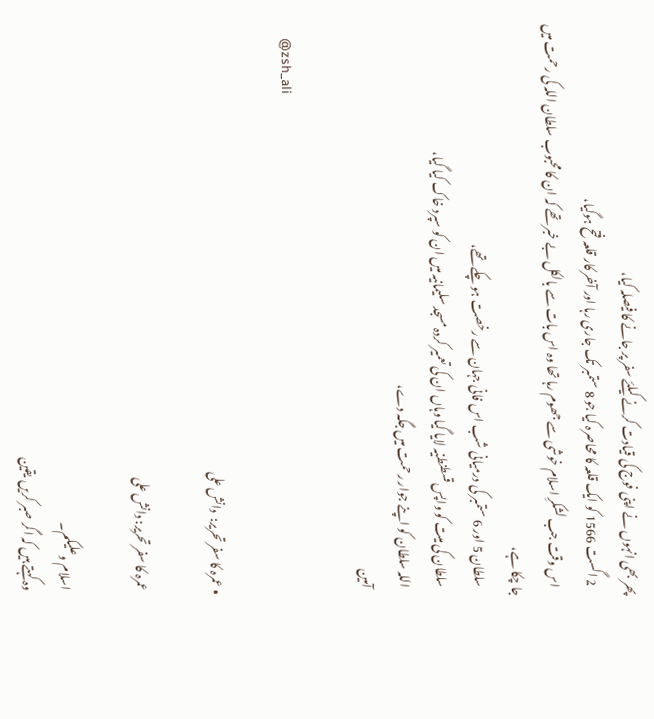پھر بھی انہوں نے اپنی فوج کی قیادت کرنے کیلئے سفر پر جانے کا فیصلہ کیا،
    2 اگست 1566 کو ایک قلعہ کا محاصرہ کیا جو 8 ستمبر تک جاری رہا اور آخر کار قلعہ فتح ہوگیا،
    اس وقت جب لشکرِ اسلام خوشی سے جھوم رہا تھا وہ اس بات سے بالکل بے خبر تھے کہ ان کا محبوب سلطان اللہ کی رحمت میں جا چکا ہے،
    سلطان 5 اور 6 ستمبر کی درمیانی شب اس فانی جہان سے رخصت ہو چکے تھے،
    سلطان کی میت کو واپس قسطنطنیہ لایا گیا وہاں ان کی تعمیر کردہ مسجد سلیمانیہ میں ان کو سپرد خاک کیا گیا،
    اللہ سلطان کو اپنے جوار رحمت میں جگہ دے،
    آمین

    @zsh_ali

  • عمرہ کا سفر تحریر:  دانش علی

    عمرہ کا سفر تحریر: دانش علی

    اسلام وعلیکم۔
    وہ کہتے ہیں کہ اگر صبر کریں یقین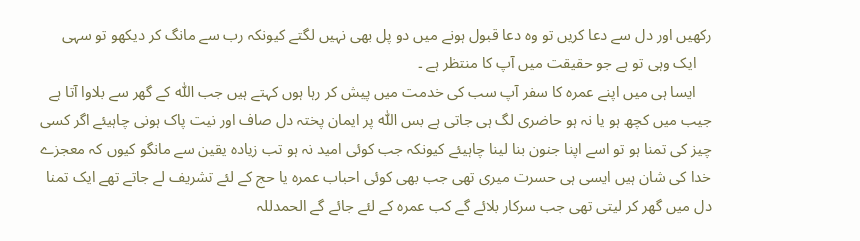رکھیں اور دل سے دعا کریں تو وہ دعا قبول ہونے میں دو پل بھی نہیں لگتے کیونکہ رب سے مانگ کر دیکھو تو سہی
    ایک وہی تو ہے جو حقیقت میں آپ کا منتظر ہے ۔
    ایسا ہی میں اپنے عمرہ کا سفر آپ سب کی خدمت میں پیش کر رہا ہوں کہتے ہیں جب اللّٰہ کے گھر سے بلاوا آتا ہے جیب میں کچھ ہو یا نہ ہو حاضری لگ ہی جاتی ہے بس اللّٰہ پر ایمان پختہ دل صاف اور نیت پاک ہونی چاہیئے اگر کسی چیز کی تمنا ہو تو اسے اپنا جنون بنا لینا چاہیئے کیونکہ جب کوئی امید نہ ہو تب زیادہ یقین سے مانگو کیوں کہ معجزے خدا کی شان ہیں ایسی ہی حسرت میری تھی جب بھی کوئی احباب عمرہ یا حج کے لئے تشریف لے جاتے تھے ایک تمنا دل میں گھر کر لیتی تھی جب سرکار بلائے گے کب عمرہ کے لئے جائے گے الحمدللہ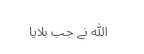اللّٰہ نے جب بلایا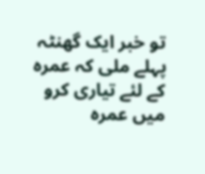تو خبر ایک گھنٹہ پہلے ملی کہ عمرہ کے لئے تیاری کرو میں عمرہ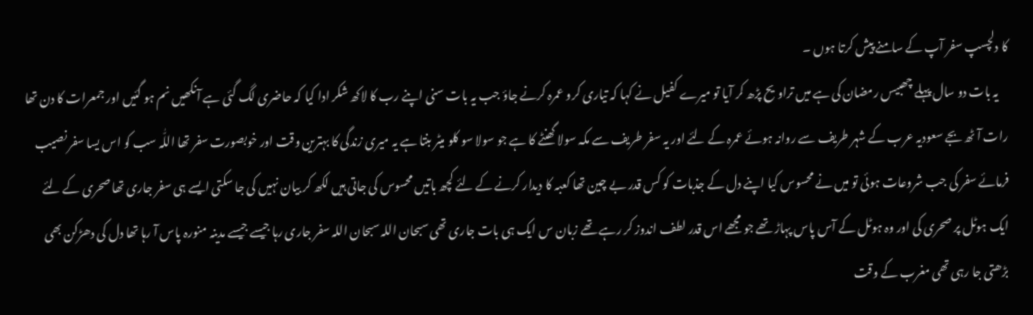کا دلچسپ سفر آپ کے سامنے پیش کرتا ہوں ۔
    یہ بات دو سال پہلے چھبیس رمضان کی ہے میں تراویح پڑھ کر آیا تو میرے کفیل نے کہا کہ تیاری کرو عمرہ کرنے جاؤ جب یہ بات سنی اپنے رب کا لاکھ شکر ادا کیا کہ حاضری لگ گئی ہے آنکھیں نم ہو گئیں اور جمعرات کا دن تھا رات آٹھ بجے سعودیہ عرب کے شہر طریف سے روانہ ہوئے عمرہ کے لئے اور یہ سفر طریف سے مکہ سولا گھنٹے کا ہے جو سولا سو کلو میٹر بنتا ہے یہ میری زندگی کا بہترین وقت اور خوبصورت سفر تھا اللّٰہ سب کو اس یسا سفر نصیب فرمائے سفر کی جب شروعات ہوئی تو میں نے محسوس کیا اپنے دل کے جذبات کو کس قدر بے چین تھا کعبہ کا دیدار کرنے کے لئے کچھ باتیں محسوس کی جاتی ہیں لکھ کر بیان نہیں کی جا سکتی ایسے ہی سفر جاری تھا صحری کے لئے ایک ہوٹل پر صحری کی اور وہ ہوٹل کے آس پاس پہاڑ تھے جو مجھے اس قدر لطف اندوز کر رہے تھے زبان س ایک ہی بات جاری تھی سبحان اللہ سبحان اللہ سفر جاری رہا جیسے جیسے مدینہ منورہ پاس آ رہا تھا دل کی دھڑکن بھی بڑھتی جا رہی تھی مغرب کے وقت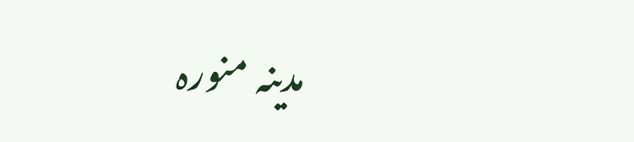مدینہ منورہ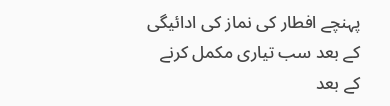پہنچے افطار کی نماز کی ادائیگی کے بعد سب تیاری مکمل کرنے کے بعد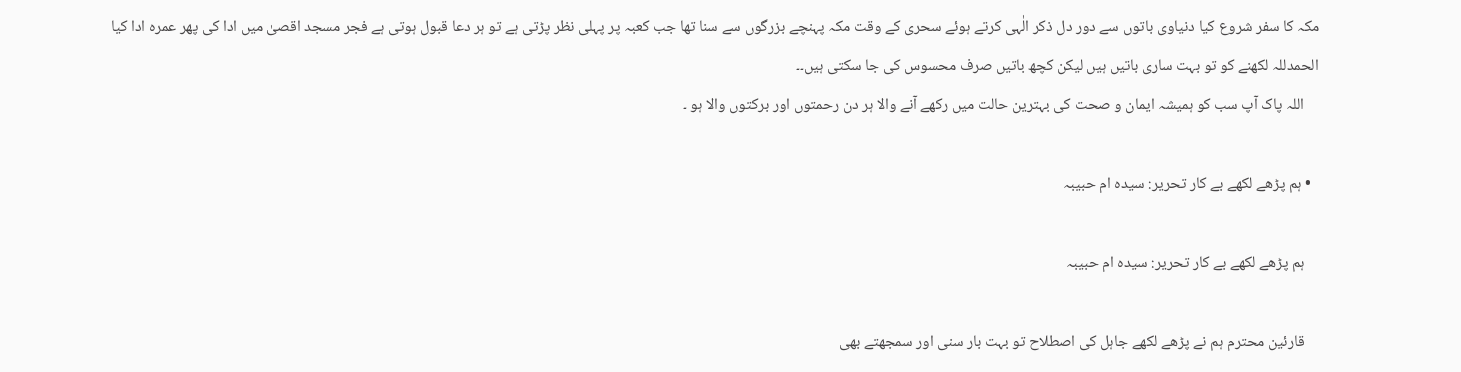مکہ کا سفر شروع کیا دنیاوی باتوں سے دور دل ذکر الٰہی کرتے ہوئے سحری کے وقت مکہ پہنچے بزرگوں سے سنا تھا جب کعبہ پر پہلی نظر پڑتی ہے تو ہر دعا قبول ہوتی ہے فجر مسجد اقصیٰ میں ادا کی پھر عمرہ ادا کیا الحمدللہ لکھنے کو تو بہت ساری باتیں ہیں لیکن کچھ باتیں صرف محسوس کی جا سکتی ہیں۔۔
    اللہ پاک آپ سب کو ہمیشہ ایمان و صحت کی بہترین حالت میں رکھے آنے والا ہر دن رحمتوں اور برکتوں والا ہو ۔

  • ہم پڑھے لکھے بے کار تحریر: سیدہ ام حبیبہ

    ہم پڑھے لکھے بے کار تحریر: سیدہ ام حبیبہ

    قارئین محترم ہم نے پڑھے لکھے جاہل کی اصطلاح تو بہت بار سنی اور سمجھتے بھی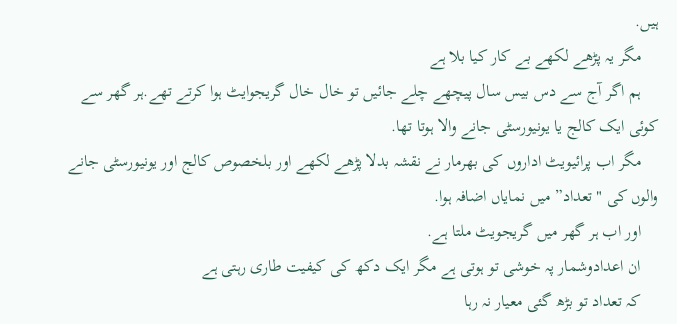ہیں.
    مگر یہ پڑھے لکھے بے کار کیا بلا ہے
    ہم اگر آج سے دس بیس سال پیچھے چلے جائیں تو خال خال گریجوایٹ ہوا کرتے تھے.ہر گھر سے کوئی ایک کالج یا یونیورسٹی جانے والا ہوتا تھا.
    مگر اب پرائیویٹ اداروں کی بھرمار نے نقشہ بدلا پڑھے لکھے اور بلخصوص کالج اور یونیورسٹی جانے والوں کی "تعداد” میں نمایاں اضافہ ہوا.
    اور اب ہر گھر میں گریجویٹ ملتا ہے.
    ان اعدادوشمار پہ خوشی تو ہوتی ہے مگر ایک دکھ کی کیفیت طاری رہتی ہے
    کہ تعداد تو بڑھ گئی معیار نہ رہا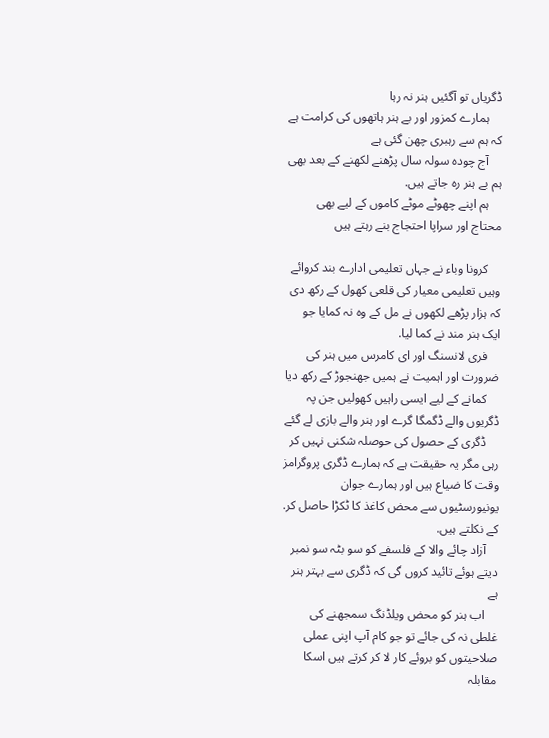ڈگریاں تو آگئیں ہنر نہ رہا
    ہمارے کمزور اور بے ہنر ہاتھوں کی کرامت ہے کہ ہم سے رہبری چھن گئی ہے
    آج چودہ سولہ سال پڑھنے لکھنے کے بعد بھی ہم بے ہنر رہ جاتے ہیں.
    ہم اپنے چھوٹے موٹے کاموں کے لیے بھی محتاج اور سراپا احتجاج بنے رہتے ہیں

    کرونا وباء نے جہاں تعلیمی ادارے بند کروائے وہیں تعلیمی معیار کی قلعی کھول کے رکھ دی کہ ہزار پڑھے لکھوں نے مل کے وہ نہ کمایا جو ایک ہنر مند نے کما لیا.
    فری لانسنگ اور ای کامرس میں ہنر کی ضرورت اور اہمیت نے ہمیں جھنجوڑ کے رکھ دیا
    کمانے کے لیے ایسی راہیں کھولیں جن پہ ڈگریوں والے ڈگمگا گرے اور ہنر والے بازی لے گئے
    ڈگری کے حصول کی حوصلہ شکنی نہیں کر رہی مگر یہ حقیقت ہے کہ ہمارے ڈگری پروگرامز وقت کا ضیاع ہیں اور ہمارے جوان یونیورسٹیوں سے محض کاغذ کا ٹکڑا حاصل کر. کے نکلتے ہیں.
    آزاد چائے والا کے فلسفے کو سو بٹہ سو نمبر دیتے ہوئے تائید کروں گی کہ ڈگری سے بہتر ہنر ہے
    اب ہنر کو محض ویلڈنگ سمجھنے کی غلطی نہ کی جائے تو جو کام آپ اپنی عملی صلاحیتوں کو بروئے کار لا کر کرتے ہیں اسکا مقابلہ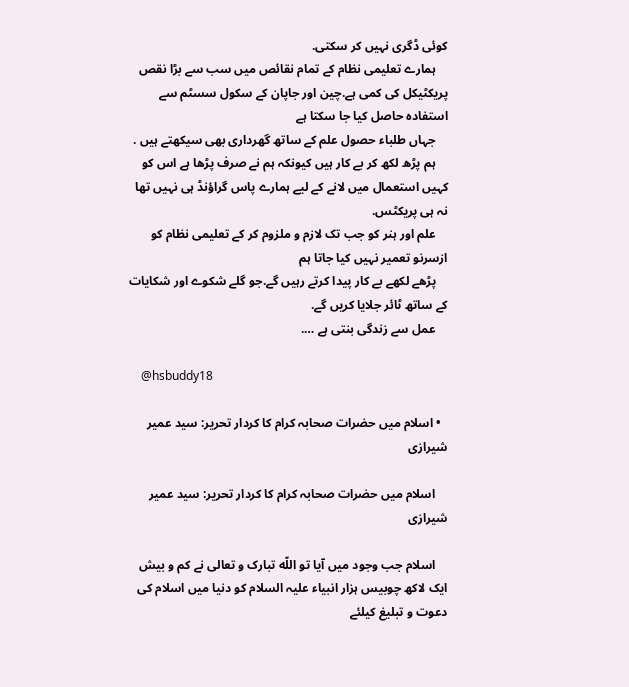کوئی ڈگری نہیں کر سکتی.
    ہمارے تعلیمی نظام کے تمام نقائص میں سب سے بڑا نقص پریکٹیکل کی کمی ہے.چین اور جاپان کے سکول سسٹم سے استفادہ حاصل کیا جا سکتا ہے
    جہاں طلباء حصول علم کے ساتھ گھرداری بھی سیکھتے ہیں .
    ہم پڑھ لکھ کر بے کار ہیں کیونکہ ہم نے صرف پڑھا ہے اس کو کہیں استعمال میں لانے کے لیے ہمارے پاس گراؤنڈ ہی نہیں تھا نہ ہی پریکٹس.
    علم اور ہنر کو جب تک لازم و ملزوم کر کے تعلیمی نظام کو ازسرنو تعمیر نہیں کیا جاتا ہم
    پڑھے لکھے بے کار پیدا کرتے رہیں گے.جو گلے شکوے اور شکایات کے ساتھ ٹائر جلایا کریں گے.
    عمل سے زندگی بنتی ہے ….

    @hsbuddy18

  • اسلام میں حضرات صحابہ کرام کا کردار تحریر: سید عمیر شیرازی

    اسلام میں حضرات صحابہ کرام کا کردار تحریر: سید عمیر شیرازی

    اسلام جب وجود میں آیا تو اللّه تبارک و تعالی نے کم و بیش ایک لاکھ چوبیس ہزار انبیاء علیہ السلام کو دنیا میں اسلام کی دعوت و تبلیغ کیلئے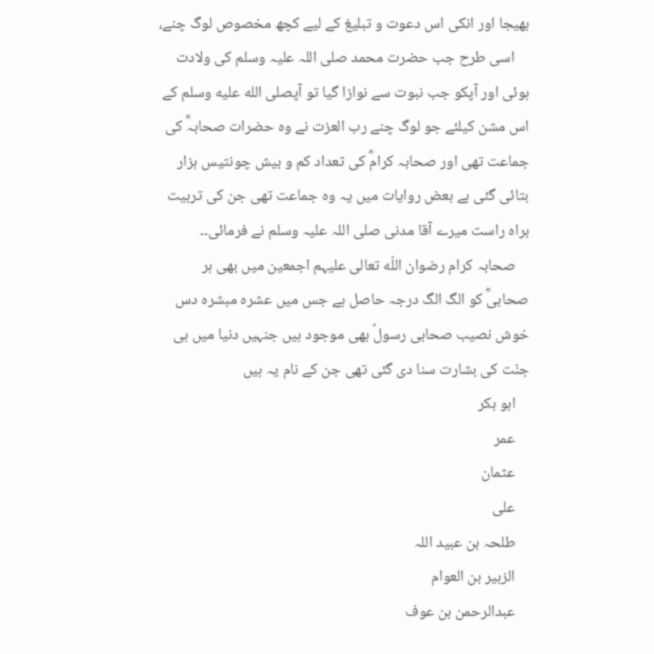بھیجا اور انکی اس دعوت و تبلیغ کے لیے کچھ مخصوص لوگ چنے،
    اسی طرح جب حضرت محمد صلی اللہ علیہ وسلم کی ولادت ہوئی اور آپکو جب نبوت سے نوازا گیا تو آپصلى الله عليه وسلم کے اس مشن کیلئے جو لوگ چنے رب العزت نے وہ حضرات صحابہؓ کی جماعت تھی اور صحابہ کرامؓ کی تعداد کم و بیش چونتیس ہزار بتائی گئی ہے بعض روایات میں یہ وہ جماعت تھی جن کی تربیت براہ راست میرے آقا مدنی صلی اللہ علیہ وسلم نے فرمائی۔۔
    صحابہ کرام رضوان اللّه تعالی علیہم اجمعین میں بھی ہر صحابیؓ کو الگ الگ درجہ حاصل ہے جس میں عشرہ مبشرہ دس خوش نصیب صحابی رسولؑ بھی موجود ہیں جنہیں دنیا میں ہی جنّت کی بشارت سنا دی گئی تھی جن کے نام یہ ہیں
    ابو بکر
    عمر
    عثمان
    علی
    طلحہ بن عبید اللہ
    الزبیر بن العوام
    عبدالرحمن بن عوف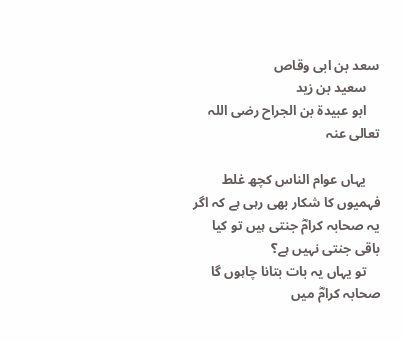سعد بن ابی وقاص
    سعید بن زید
    ابو عبیدۃ بن الجراح رضی اللہ تعالی عنہ

    یہاں عوام الناس کچھ غلط فہمیوں کا شکار بھی رہی ہے کہ اگر یہ صحابہ کرامؓ جنتی ہیں تو کیا باقی جنتی نہیں ہے؟
    تو یہاں یہ بات بتانا چاہوں گا صحابہ کرامؓ میں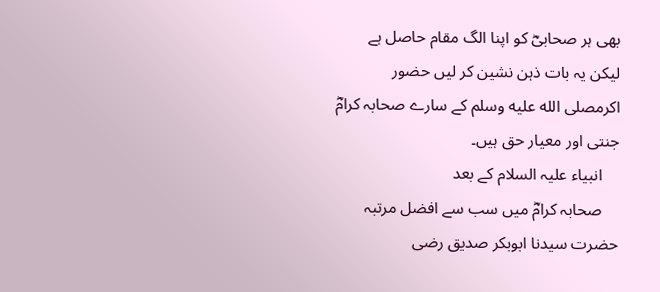بھی ہر صحابیؓ کو اپنا الگ مقام حاصل ہے لیکن یہ بات ذہن نشین کر لیں حضور اکرمصلى الله عليه وسلم کے سارے صحابہ کرامؓ جنتی اور معیار حق ہیں۔
    انبیاء علیہ السلام کے بعد
    صحابہ کرامؓ میں سب سے افضل مرتبہ حضرت سیدنا ابوبکر صدیق رضی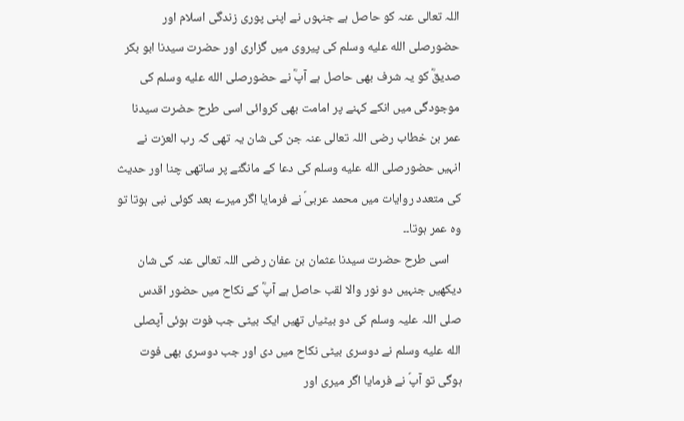اللہ تعالی عنہ کو حاصل ہے جنہوں نے اپنی پوری زندگی اسلام اور حضورصلى الله عليه وسلم کی پیروی میں گزاری اور حضرت سیدنا ابو بکر صدیقؓ کو یہ شرف بھی حاصل ہے آپؓ نے حضورصلى الله عليه وسلم کی موجودگی میں انکے کہنے پر امامت بھی کروائی اسی طرح حضرت سیدنا عمر بن خطاب رضی اللہ تعالی عنہ جن کی شان یہ تھی کہ رب العزت نے انہیں حضورصلى الله عليه وسلم کی دعا کے مانگنے پر ساتھی چنا اور حدیث کی متعدد روایات میں محمد عربیؐ نے فرمایا اگر میرے بعد کوئی نبی ہوتا تو وہ عمر ہوتا۔۔
    اسی طرح حضرت سیدنا عثمان بن عفان رضی اللہ تعالی عنہ کی شان دیکھیں جنہیں دو نور والا لقب حاصل ہے آپؓ کے نکاح میں حضور اقدس صلی اللہ علیہ وسلم کی دو بیٹیاں تھیں ایک بیٹی جب فوت ہوئی آپصلى الله عليه وسلم نے دوسری بیٹی نکاح میں دی اور جب دوسری بھی فوت ہوگی تو آپؐ نے فرمایا اگر میری اور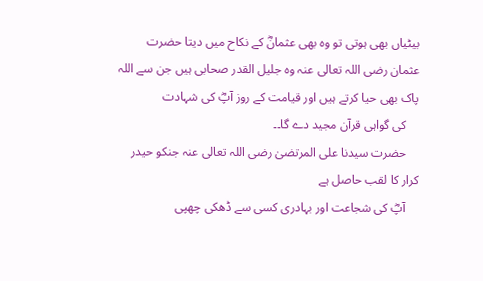بیٹیاں بھی ہوتی تو وہ بھی عثمانؓ کے نکاح میں دیتا حضرت عثمان رضی اللہ تعالی عنہ وہ جلیل القدر صحابی ہیں جن سے اللہ پاک بھی حیا کرتے ہیں اور قیامت کے روز آپؓ کی شہادت
    کی گواہی قرآن مجید دے گا۔۔
    حضرت سیدنا علی المرتضیٰ رضی اللہ تعالی عنہ جنکو حیدر کرار کا لقب حاصل ہے
    آپؓ کی شجاعت اور بہادری کسی سے ڈھکی چھپی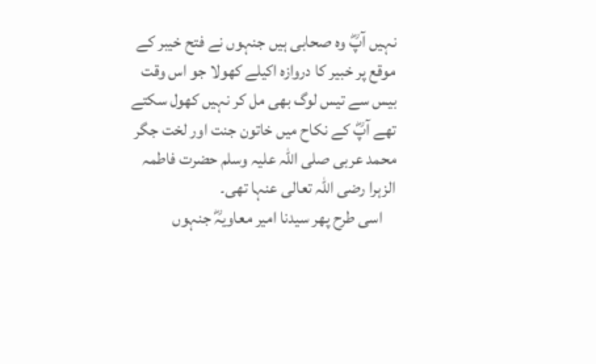نہیں آپؓ وہ صحابی ہیں جنہوں نے فتح خیبر کے موقع پر خبیر کا دروازہ اکیلے کھولا جو اس وقت بیس سے تیس لوگ بھی مل کر نہیں کھول سکتے تھے آپؓ کے نکاح میں خاتون جنت اور لخت جگر محمد عربی صلی اللہ علیہ وسلم حضرت فاطمہ الزہرا رضی اللہ تعالی عنہا تھی۔
    اسی طرح پھر سیدنا امیر معاویہؓ جنہوں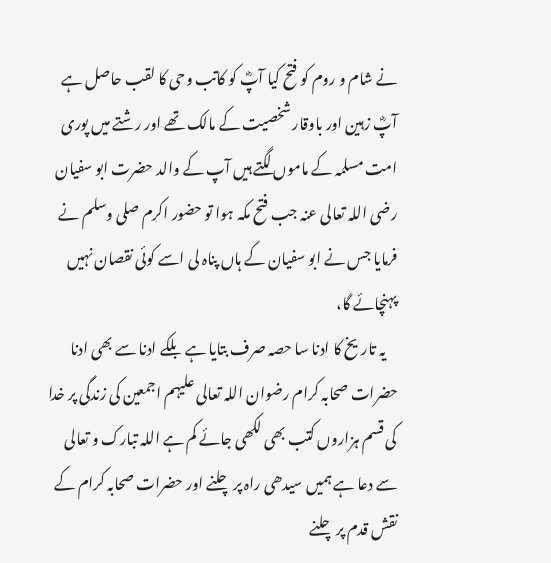نے شام و روم کو فتح کیا آپؓ کو کاتب وحی کا لقب حاصل ہے آپؓ زہین اور باوقار شخصیت کے مالک تھے اور رشتے میں پوری امت مسلمہ کے ماموں لگتے ہیں آپ کے والد حضرت ابو سفیان رضی اللہ تعالی عنہ جب فتح مکہ ہوا تو حضور اکرم صلی وسلم نے فرمایا جس نے ابو سفیان کے ہاں پناہ لی اسے کوئی نقصان نہیں پہنچائے گا،
    یہ تاریخ کا ادنا سا حصہ صرف بتایا ہے بلکے ادنا سے بھی ادنا حضرات صحابہ کرام رضوان اللہ تعالی علیہم اجمعین کی زندگی پر خدا کی قسم ہزاروں کتب بھی لکھی جائے کم ہے اللہ تبارک و تعالی سے دعا ہے ہمیں سیدھی راہ پر چلنے اور حضرات صحابہ کرام کے نقش قدم پر چلنے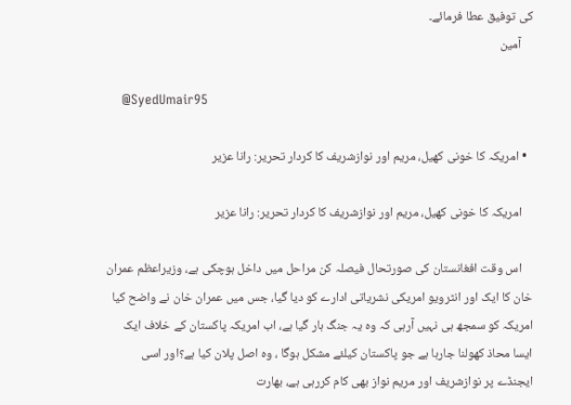کی توفیق عطا فرمائے۔
    آمین

    @SyedUmair95

  • امریکہ کا خونی کھیل، مریم اور نوازشریف کا کردار تحریر: رانا عزیر

    امریکہ کا خونی کھیل، مریم اور نوازشریف کا کردار تحریر: رانا عزیر

    اس وقت افغانستان کی صورتحال فیصلہ کن مراحل میں داخل ہوچکی ہے، وزیراعظم عمران خان کا ایک اور انٹرویو امریکی نشریاتی ادارے کو دیا گیا، جس میں عمران خان نے واضح کیا امریکہ کو سمجھ ہی نہیں آرہی کہ وہ یہ جنگ ہار گیا ہے، اب امریکہ پاکستان کے خلاف ایک ایسا محاذ کھولنا جارہا ہے جو پاکستان کیلئے مشکل ہوگا ، وہ اصل پلان کیا ہے؟اور اسی ایجنڈے پر نوازشریف اور مریم نواز بھی کام کررہی ہے، بھارت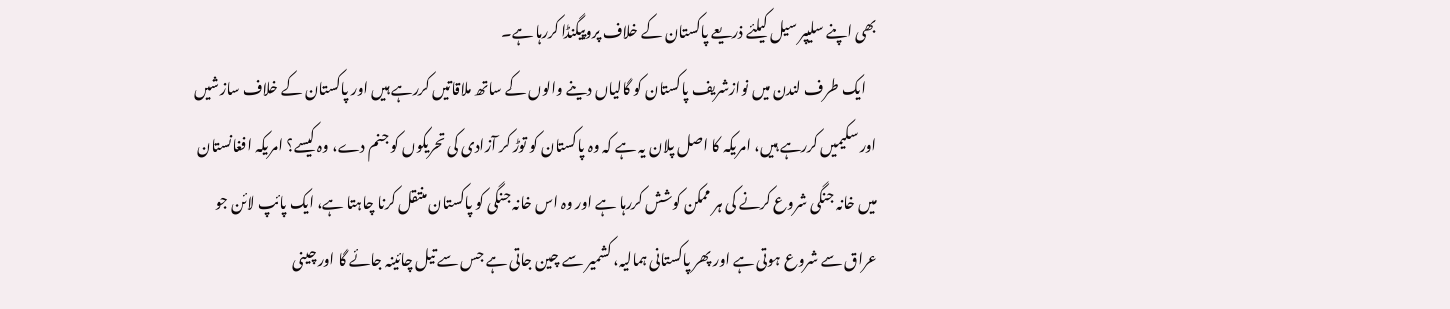بھی اپنے سلیپر سیل کیلئے ذریعے پاکستان کے خلاف پروپیگنڈا کررہا ہے۔
    ایک طرف لندن میں نوازشریف پاکستان کو گالیاں دینے والوں کے ساتھ ملاقاتیں کررہے ہیں اور پاکستان کے خلاف سازشیں اور سکیمیں کررہے ہیں، امریکہ کا اصل پلان یہ ہے کہ وہ پاکستان کو توڑ کر آزادی کی تحریکوں کو جنم دے، وہ کیسے؟ امریکہ افغانستان میں خانہ جنگی شروع کرنے کی ہر ممکن کوشش کررہا ہے اور وہ اس خانہ جنگی کو پاکستان منتقل کرنا چاہتا ہے، ایک پائپ لائن جو عراق سے شروع ہوتی ہے اور پھر پاکستانی ہمالیہ، کشمیر سے چین جاتی ہے جس سے تیل چائینہ جائے گا اور چینی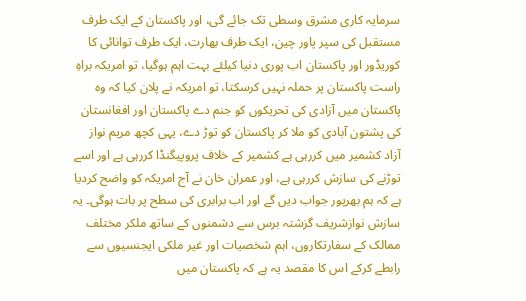سرمایہ کاری مشرق وسطی تک جائے گی، اور پاکستان کے ایک طرف مستقبل کی سپر پاور چین، ایک طرف بھارت، ایک طرف توانائی کا کوریڈور اور پاکستان اب پوری دنیا کیلئے بہت اہم ہوگیا، تو امریکہ براہِ راست پاکستان پر حملہ نہیں کرسکتا، تو امریکہ نے پلان کیا کہ وہ پاکستان میں آزادی کی تحریکوں کو جنم دے پاکستان اور افغانستان کی پشتون آبادی کو ملا کر پاکستان کو توڑ دے، یہی کچھ مریم نواز آزاد کشمیر میں کررہی ہے کشمیر کے خلاف پروپیگنڈا کررہی ہے اور اسے توڑنے کی سازش کررہی ہے، اور عمران خان نے آج امریکہ کو واضح کردیا ہے کہ ہم بھرپور جواب دیں گے اور اب برابری کی سطح پر بات ہوگی۔ یہ سازش نوازشریف گزشتہ برس سے دشمنوں کے ساتھ ملکر مختلف ممالک کے سفارتکاروں، اہم شخصیات اور غیر ملکی ایجنسیوں سے رابطے کرکے اس کا مقصد یہ ہے کہ پاکستان میں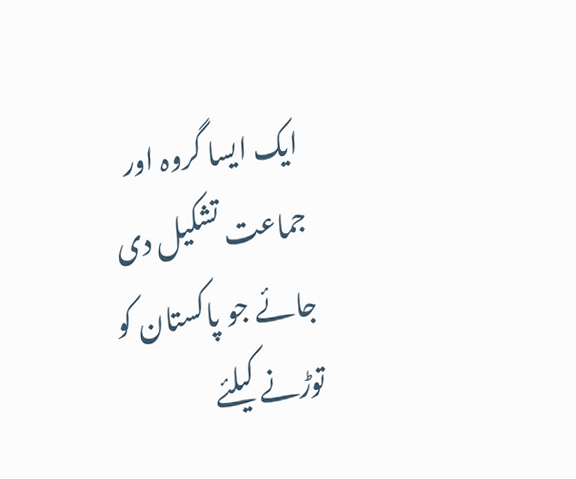ایک ایسا گروہ اور جماعت تشکیل دی جائے جو پاکستان کو توڑنے کیلئے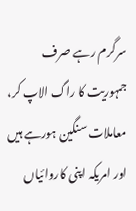سرگرم رہے صرف جمہوریت کا راگ الاپ کر، معاملات سنگین ہورہے ہیں اور امریکہ اپنی کاروائیاں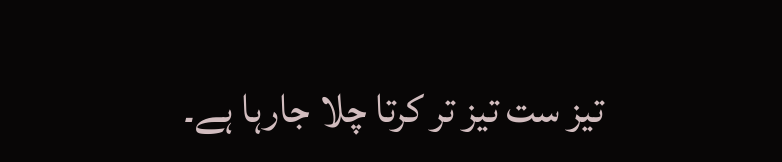تیز ست تیز تر کرتا چلا جارہا ہے۔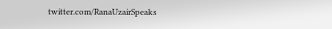twitter.com/RanaUzairSpeaks